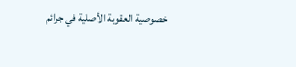خصوصية العقوبة الأصلية في جرائم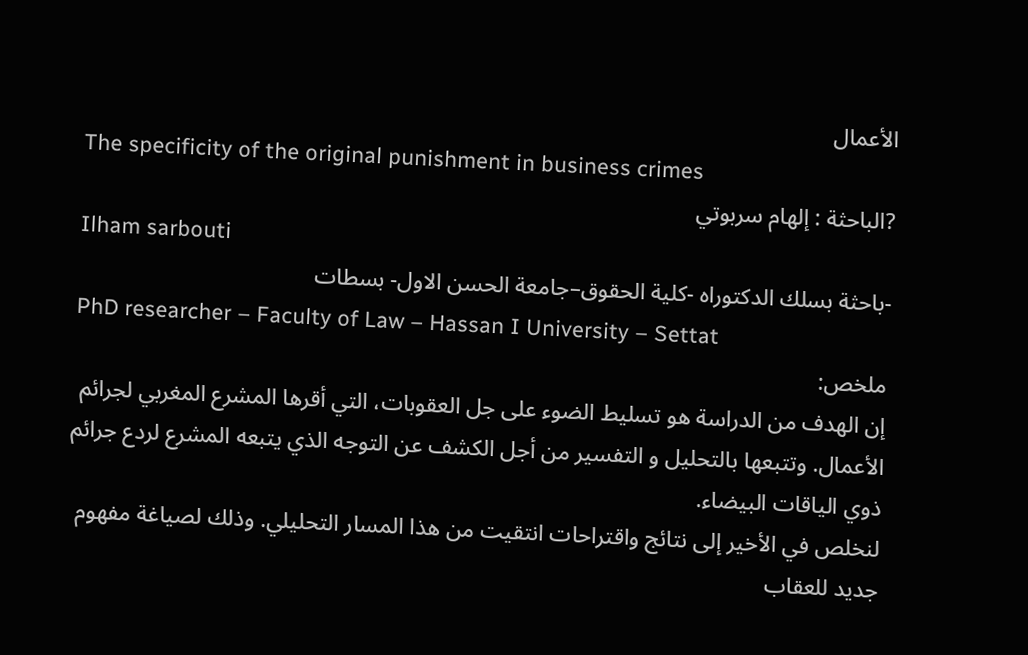الأعمال
The specificity of the original punishment in business crimes
?الباحثة : إلهام سربوتي
Ilham sarbouti
-باحثة بسلك الدكتوراه -كلية الحقوق–جامعة الحسن الاول- بسطات
PhD researcher – Faculty of Law – Hassan I University – Settat
ملخص:
إن الهدف من الدراسة هو تسليط الضوء على جل العقوبات، التي أقرها المشرع المغربي لجرائم الأعمال. وتتبعها بالتحليل و التفسير من أجل الكشف عن التوجه الذي يتبعه المشرع لردع جرائم ذوي الياقات البيضاء.
لنخلص في الأخير إلى نتائج واقتراحات انتقيت من هذا المسار التحليلي. وذلك لصياغة مفهوم جديد للعقاب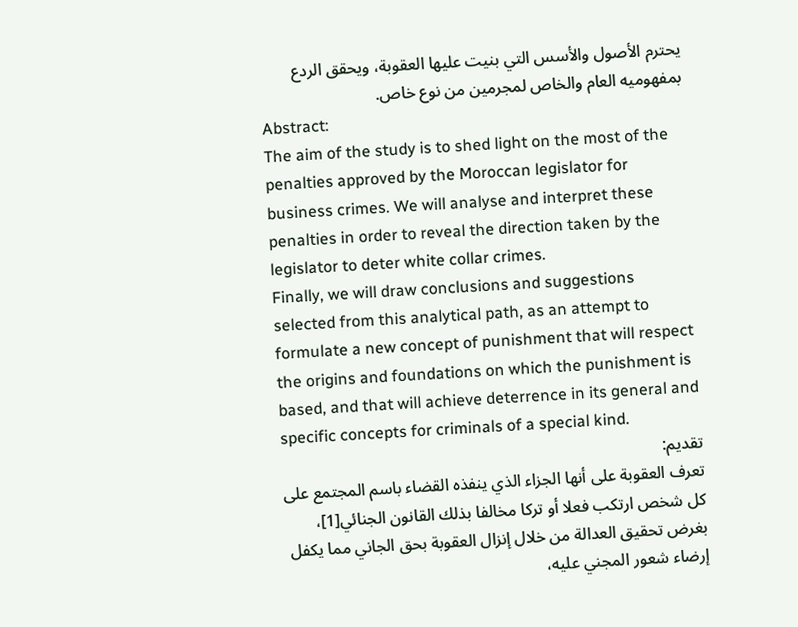يحترم الأصول والأسس التي بنيت عليها العقوبة، ويحقق الردع بمفهوميه العام والخاص لمجرمين من نوع خاص.
Abstract:
The aim of the study is to shed light on the most of the penalties approved by the Moroccan legislator for business crimes. We will analyse and interpret these penalties in order to reveal the direction taken by the legislator to deter white collar crimes.
Finally, we will draw conclusions and suggestions selected from this analytical path, as an attempt to formulate a new concept of punishment that will respect the origins and foundations on which the punishment is based, and that will achieve deterrence in its general and specific concepts for criminals of a special kind.
تقديم:
تعرف العقوبة على أنها الجزاء الذي ينفذه القضاء باسم المجتمع على كل شخص ارتكب فعلا أو تركا مخالفا بذلك القانون الجنائي[1]، بغرض تحقيق العدالة من خلال إنزال العقوبة بحق الجاني مما يكفل إرضاء شعور المجني عليه،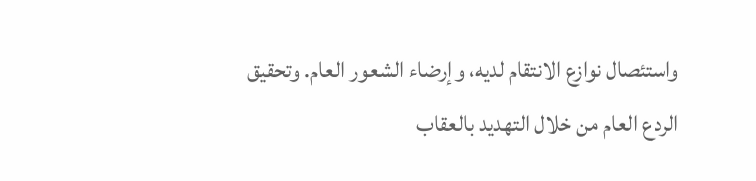واستئصال نوازع الانتقام لديه، وإرضاء الشعور العام. وتحقيق الردع العام من خلال التهديد بالعقاب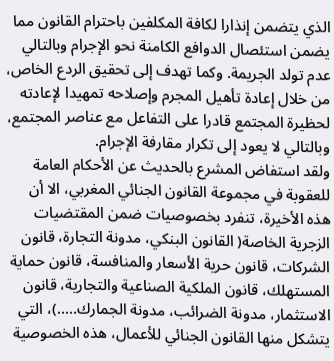الذي يتضمن إنذارا لكافة المكلفين باحترام القانون مما يضمن استئصال الدوافع الكامنة نحو الإجرام وبالتالي عدم تولد الجريمة. وكما تهدف إلى تحقيق الردع الخاص، من خلال إعادة تأهيل المجرم وإصلاحه تمهيدا لإعادته لحظيرة المجتمع قادرا على التفاعل مع عناصر المجتمع، وبالتالي لا يعود إلى تكرار مقارفة الإجرام.
ولقد استفاض المشرع بالحديث عن الأحكام العامة للعقوبة في مجموعة القانون الجنائي المغربي، الا أن هذه الأخيرة، تنفرد بخصوصيات ضمن المقتضيات الزجرية الخاصة( القانون البنكي، مدونة التجارة، قانون الشركات، قانون حرية الأسعار والمنافسة، قانون حماية المستهلك، قانون الملكية الصناعية والتجارية، قانون الاستثمار، مدونة الضرائب، مدونة الجمارك…..)، التي يتشكل منها القانون الجنائي للأعمال، هذه الخصوصية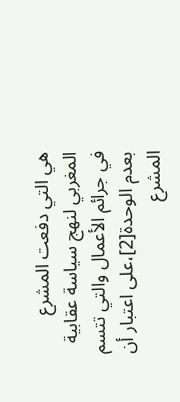هي التي دفعت المشرع المغربي لنهج سياسة عقابية في جرائم الأعمال والتي تتسم بعدم الوحدة[2]،على اعتبار أن المشرع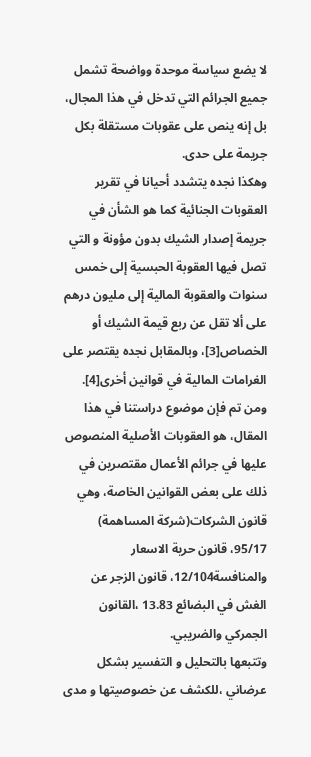لا يضع سياسة موحدة وواضحة تشمل جميع الجرائم التي تدخل في هذا المجال، بل إنه ينص على عقوبات مستقلة بكل جريمة على حدى.
وهكذا نجده يتشدد أحيانا في تقرير العقوبات الجنائية كما هو الشأن في جريمة إصدار الشيك بدون مؤونة و التي تصل فيها العقوبة الحبسية إلى خمس سنوات والعقوبة المالية إلى مليون درهم على ألا تقل عن ربع قيمة الشيك أو الخصاص[3]، وبالمقابل نجده يقتصر على الغرامات المالية في قوانين أخرى[4].
ومن تم فإن موضوع دراستنا في هذا المقال، هو العقوبات الأصلية المنصوص عليها في جرائم الأعمال مقتصرين في ذلك على بعض القوانين الخاصة، وهي قانون الشركات(شركة المساهمة) 95/17، قانون حرية الاسعار والمنافسة12/104، قانون الزجر عن الغش في البضائع 13.83 ،القانون الجمركي والضريبي.
وتتبعها بالتحليل و التفسير بشكل عرضاني ،للكشف عن خصوصيتها و مدى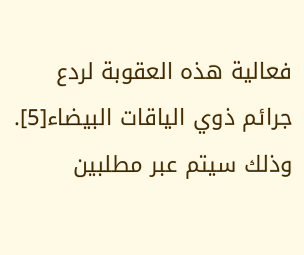فعالية هذه العقوبة لردع جرائم ذوي الياقات البيضاء[5]. وذلك سيتم عبر مطلبين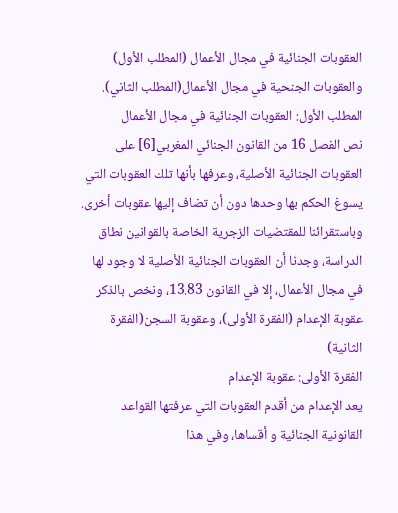العقوبات الجنائية في مجال الأعمال (المطلب الأول) والعقوبات الجنحية في مجال الأعمال(المطلب الثاني).
المطلب الأول: العقوبات الجنائية في مجال الأعمال
نص الفصل 16 من القانون الجنائي المغربي[6] على العقوبات الجنائية الأصلية، وعرفها بأنها تلك العقوبات التي يسوغ الحكم بها وحدها دون أن تضاف إليها عقوبات أخرى. وباستقرائنا للمقتضيات الزجرية الخاصة بالقوانين نطاق الدراسة، وجدنا أن العقوبات الجنائية الأصلية لا وجود لها في مجال الأعمال، إلا في القانون 13.83، ونخص بالذكر عقوبة الإعدام (الفقرة الأولى)، وعقوبة السجن(الفقرة الثانية)
الفقرة الأولى: عقوبة الإعدام
يعد الإعدام من أقدم العقوبات التي عرفتها القواعد القانونية الجنائية و أقساها، وفي هذا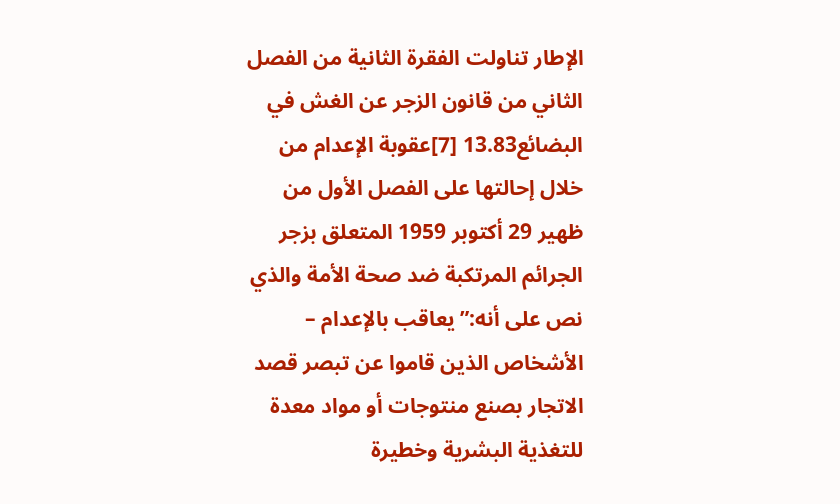الإطار تناولت الفقرة الثانية من الفصل الثاني من قانون الزجر عن الغش في البضائع13.83 [7]عقوبة الإعدام من خلال إحالتها على الفصل الأول من ظهير 29 أكتوبر 1959 المتعلق بزجر الجرائم المرتكبة ضد صحة الأمة والذي نص على أنه:” يعاقب بالإعدام – الأشخاص الذين قاموا عن تبصر قصد الاتجار بصنع منتوجات أو مواد معدة للتغذية البشرية وخطيرة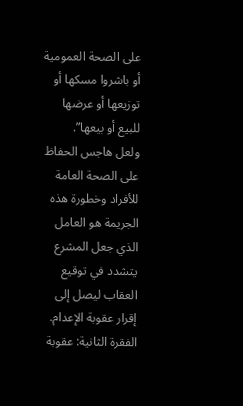على الصحة العمومية أو باشروا مسكها أو توزيعها أو عرضها للبيع أو بيعها”.
ولعل هاجس الحفاظ على الصحة العامة للأفراد وخطورة هذه الجريمة هو العامل الذي جعل المشرع يتشدد في توقيع العقاب ليصل إلى إقرار عقوبة الإعدام.
الفقرة الثانية: عقوبة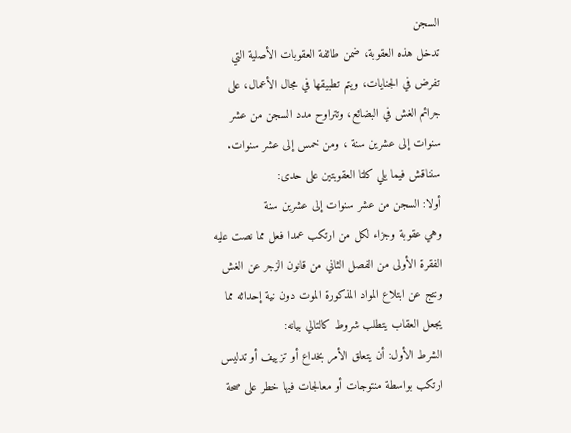السجن
تدخل هذه العقوبة، ضمن طائفة العقوبات الأصلية التي تفرض في الجنايات، ويتم تطبيقها في مجال الأعمال، على جرائم الغش في البضائع، وتتراوح مدد السجن من عشر سنوات إلى عشرين سنة ، ومن خمس إلى عشر سنوات. سنناقش فيما يلي كلتا العقوبتين على حدى:
أولا: السجن من عشر سنوات إلى عشرين سنة
وهي عقوبة وجزاء لكل من ارتكب عمدا فعل مما نصت عليه الفقرة الأولى من الفصل الثاني من قانون الزجر عن الغش ونتج عن ابتلاع المواد المذكورة الموت دون نية إحداثه مما يجعل العقاب يتطلب شروط كالتالي بيانه:
الشرط الأول: أن يتعلق الأمر بخداع أو تزييف أو تدليس ارتكب بواسطة منتوجات أو معالجات فيها خطر على صحة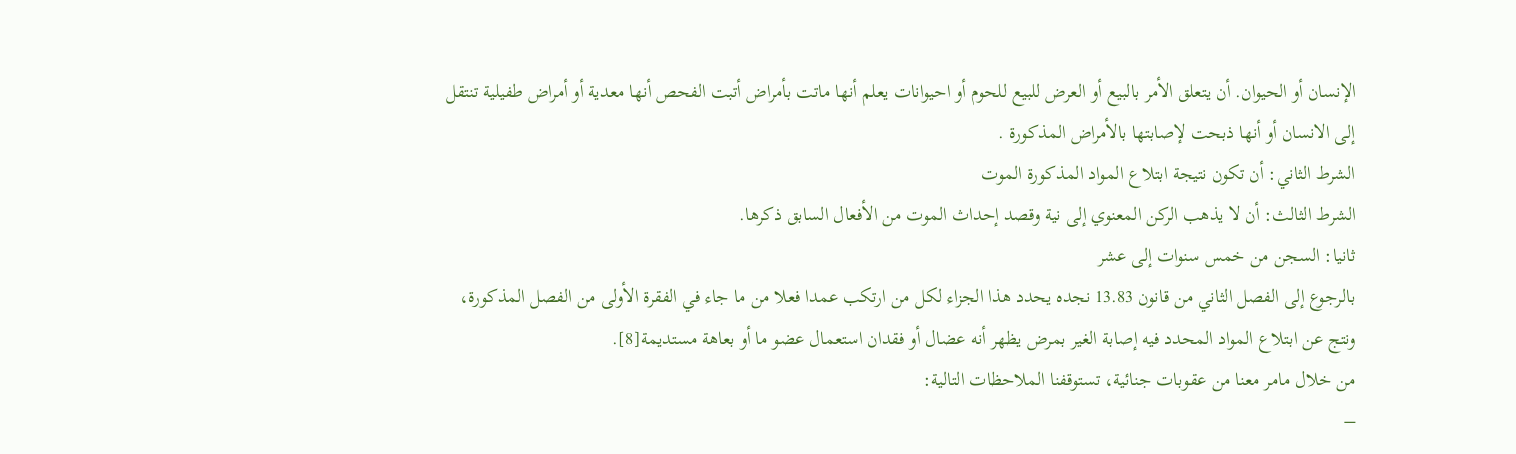الإنسان أو الحيوان. أن يتعلق الأمر بالبيع أو العرض للبيع للحوم أو احيوانات يعلم أنها ماتت بأمراض أتبت الفحص أنها معدية أو أمراض طفيلية تنتقل إلى الانسان أو أنها ذبحت لإصابتها بالأمراض المذكورة .
الشرط الثاني: أن تكون نتيجة ابتلاع المواد المذكورة الموت
الشرط الثالث: أن لا يذهب الركن المعنوي إلى نية وقصد إحداث الموت من الأفعال السابق ذكرها.
ثانيا: السجن من خمس سنوات إلى عشر
بالرجوع إلى الفصل الثاني من قانون 13.83 نجده يحدد هذا الجزاء لكل من ارتكب عمدا فعلا من ما جاء في الفقرة الأولى من الفصل المذكورة، ونتج عن ابتلاع المواد المحدد فيه إصابة الغير بمرض يظهر أنه عضال أو فقدان استعمال عضو ما أو بعاهة مستديمة[8].
من خلال مامر معنا من عقوبات جنائية، تستوقفنا الملاحظات التالية:
–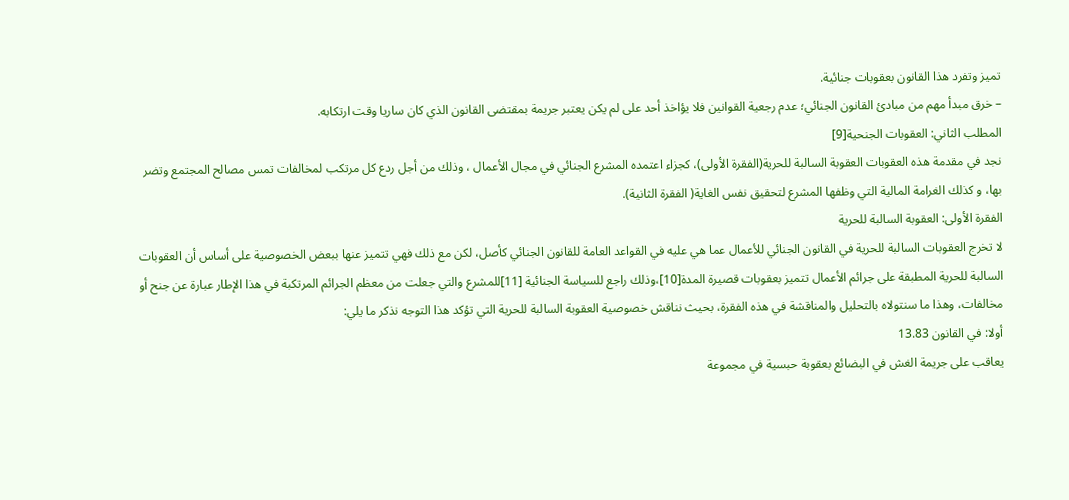تميز وتفرد هذا القانون بعقوبات جنائية.
– خرق مبدأ مهم من مبادئ القانون الجنائي؛ عدم رجعية القوانين فلا يؤاخذ أحد على لم يكن يعتبر جريمة بمقتضى القانون الذي كان ساريا وقت ارتكابه.
المطلب الثاني: العقوبات الجنحية[9]
نجد في مقدمة هذه العقوبات العقوبة السالبة للحرية(الفقرة الأولى)، كجزاء اعتمده المشرع الجنائي في مجال الأعمال ، وذلك من أجل ردع كل مرتكب لمخالفات تمس مصالح المجتمع وتضر بها، و كذلك الغرامة المالية التي وظفها المشرع لتحقيق نفس الغاية( الفقرة الثانية).
الفقرة الأولى: العقوبة السالبة للحرية
لا تخرج العقوبات السالبة للحرية في القانون الجنائي للأعمال عما هي عليه في القواعد العامة للقانون الجنائي كأصل، لكن مع ذلك فهي تتميز عنها ببعض الخصوصية على أساس أن العقوبات السالبة للحرية المطبقة على جرائم الأعمال تتميز بعقوبات قصيرة المدة[10]،وذلك راجع للسياسة الجنائية [11]للمشرع والتي جعلت من معظم الجرائم المرتكبة في هذا الإطار عبارة عن جنح أو مخالفات، وهذا ما سنتولاه بالتحليل والمناقشة في هذه الفقرة، بحيث نناقش خصوصية العقوبة السالبة للحرية التي تؤكد هذا التوجه نذكر ما يلي:
أولا: في القانون 13.83
يعاقب على جريمة الغش في البضائع بعقوبة حبسية في مجموعة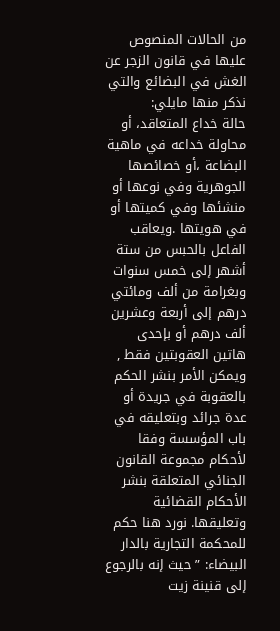من الحالات المنصوص عليها في قانون الزجر عن الغش في البضائع والتي نذكر منها مايلي:
حالة خداع المتعاقد، أو محاولة خداعه في ماهية البضاعة ،أو خصائصها الجوهرية وفي نوعها أو منشئها وفي كميتها أو في هويتها .ويعاقب الفاعل بالحبس من ستة أشهر إلى خمس سنوات وبغرامة من ألف ومائتي درهم إلى أربعة وعشرين ألف درهم أو بإحدى هاتين العقوبتين فقط , ويمكن الأمر بنشر الحكم بالعقوبة في جريدة أو عدة جرائد وبتعليقه في باب المؤسسة وفقا لأحكام مجموعة القانون الجنائي المتعلقة بنشر الأحكام القضائية وتعليقها. نورد هنا حكم للمحكمة التجارية بالدار البيضاء: ” حيث إنه بالرجوع إلى قنينة زيت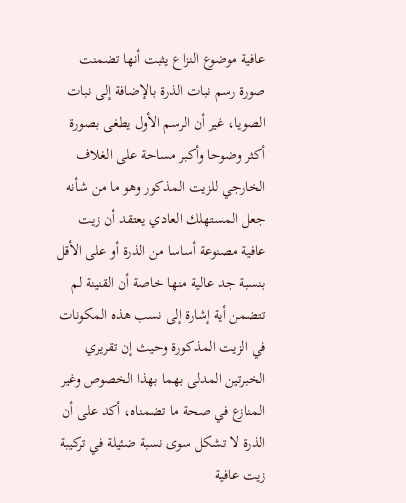عافية موضوع النزاع يثبت أنها تضمنت صورة رسم نبات الذرة بالإضافة إلى نبات الصويا، غير أن الرسم الأول يطغى بصورة أكثر وضوحا وأكبر مساحة على الغلاف الخارجي للزيت المذكور وهو ما من شأنه جعل المستهلك العادي يعتقد أن زيت عافية مصنوعة أساسا من الذرة أو على الأقل بنسبة جد عالية منها خاصة أن القنينة لم تتضمن أية إشارة إلى نسب هذه المكونات في الزيت المذكورة وحيث إن تقريري الخبرتين المدلى بهما بهذا الخصوص وغير المنازع في صحة ما تضمناه، أكد على أن الذرة لا تشكل سوى نسبة ضئيلة في تركيبة زيت عافية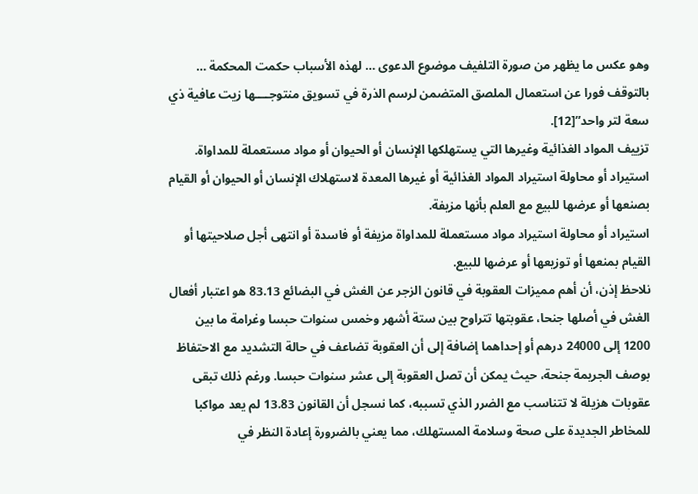وهو عكس ما يظهر من صورة التلفيف موضوع الدعوى … لهذه الأسباب حكمت المحكمة … بالتوقف فورا عن استعمال الملصق المتضمن لرسم الذرة في تسويق منتوجــــها زيت عافية ذي سعة لتر واحد”[12].
تزييف المواد الغذائية وغيرها التي يستهلكها الإنسان أو الحيوان أو مواد مستعملة للمداواة.
استيراد أو محاولة استيراد المواد الغذائية أو غيرها المعدة لاستهلاك الإنسان أو الحيوان أو القيام بصنعها أو عرضها للبيع مع العلم بأنها مزيفة.
استيراد أو محاولة استيراد مواد مستعملة للمداواة مزيفة أو فاسدة أو انتهى أجل صلاحيتها أو القيام بمنعها أو توزيعها أو عرضها للبيع.
نلاحظ إذن، أن أهم مميزات العقوبة في قانون الزجر عن الغش في البضائع 83.13 هو اعتبار أفعال الغش في أصلها جنحا، عقوبتها تتراوح بين ستة أشهر وخمس سنوات حبسا وغرامة ما بين 1200 إلى 24000 درهم أو إحداهما إضافة إلى أن العقوبة تضاعف في حالة التشديد مع الاحتفاظ بوصف الجريمة جنحة، حيث يمكن أن تصل العقوبة إلى عشر سنوات حبسا. ورغم ذلك تبقى عقوبات هزيلة لا تتناسب مع الضرر الذي تسببه، كما نسجل أن القانون 13.83 لم يعد مواكبا للمخاطر الجديدة على صحة وسلامة المستهلك، مما يعني بالضرورة إعادة النظر في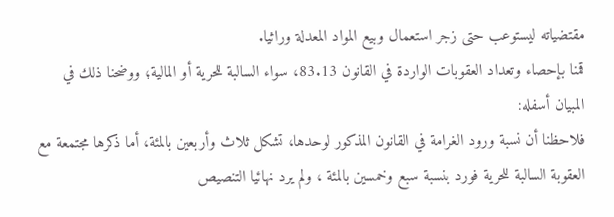مقتضياته ليستوعب حتى زجر استعمال وبيع المواد المعدلة وراثيا.
قمنا بإحصاء وتعداد العقوبات الواردة في القانون 83.13، سواء السالبة للحرية أو المالية؛ ووضحنا ذلك في المبيان أسفله:
فلاحظنا أن نسبة ورود الغرامة في القانون المذكور لوحدها، تشكل ثلاث وأربعين بالمئة، أما ذكرها مجتمعة مع العقوبة السالبة للحرية فورد بنسبة سبع وخمسين بالمئة ، ولم يرد نهائيا التنصيص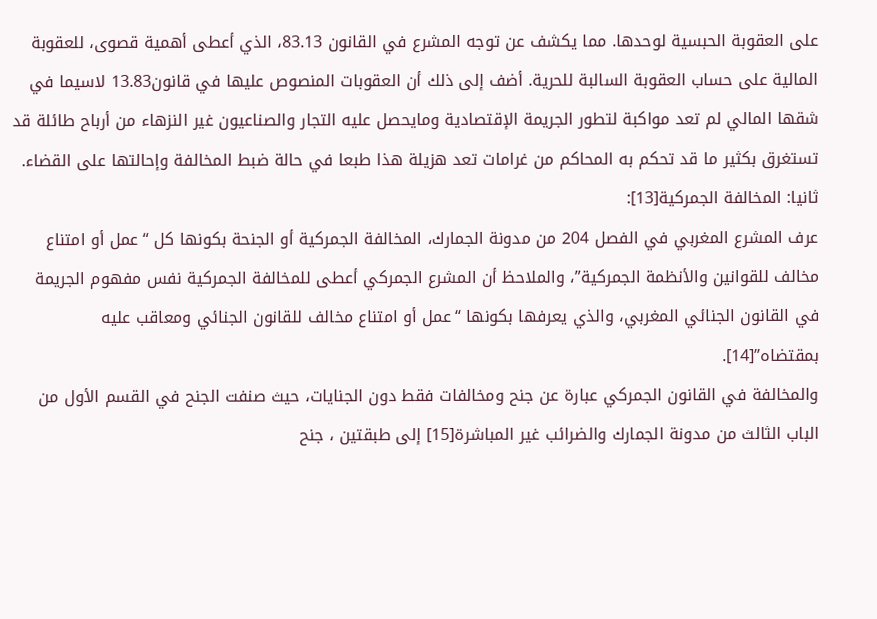على العقوبة الحبسية لوحدها. مما يكشف عن توجه المشرع في القانون 83.13، الذي أعطى أهمية قصوى، للعقوبة المالية على حساب العقوبة السالبة للحرية. أضف إلى ذلك أن العقوبات المنصوص عليها في قانون13.83 لاسيما في شقها المالي لم تعد مواكبة لتطور الجريمة الإقتصادية ومايحصل عليه التجار والصناعيون غير النزهاء من أرباح طائلة قد تستغرق بكثير ما قد تحكم به المحاكم من غرامات تعد هزيلة هذا طبعا في حالة ضبط المخالفة وإحالتها على القضاء.
ثانيا: المخالفة الجمركية[13]:
عرف المشرع المغربي في الفصل 204 من مدونة الجمارك، المخالفة الجمركية أو الجنحة بكونها كل “عمل أو امتناع مخالف للقوانين والأنظمة الجمركية”، والملاحظ أن المشرع الجمركي أعطى للمخالفة الجمركية نفس مفهوم الجريمة في القانون الجنائي المغربي، والذي يعرفها بكونها “عمل أو امتناع مخالف للقانون الجنائي ومعاقب عليه بمقتضاه”[14].
والمخالفة في القانون الجمركي عبارة عن جنح ومخالفات فقط دون الجنايات، حيث صنفت الجنح في القسم الأول من الباب الثالث من مدونة الجمارك والضرائب غير المباشرة[15] إلى طبقتين ، جنح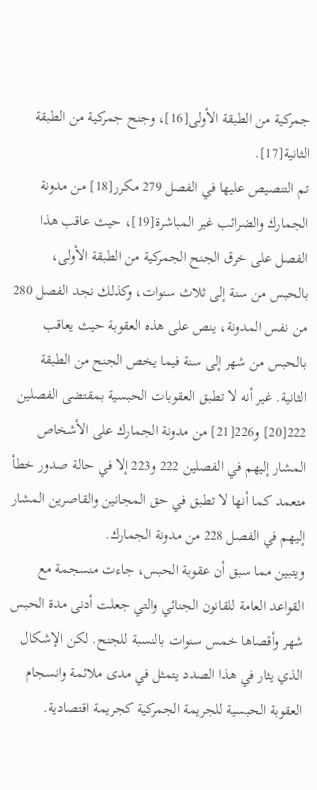جمركية من الطبقة الأولى[16]، وجنح جمركية من الطبقة الثانية[17].
تم التنصيص عليها في الفصل 279 مكرر[18] من مدونة الجمارك والضرائب غير المباشرة[19]، حيث عاقب هذا الفصل على خرق الجنح الجمركية من الطبقة الأولى، بالحبس من سنة إلى ثلاث سنوات، وكذلك نجد الفصل 280 من نفس المدونة، ينص على هذه العقوبة حيث يعاقب بالحبس من شهر إلى سنة فيما يخص الجنح من الطبقة الثانية. غير أنه لا تطبق العقوبات الحبسية بمقتضى الفصلين 222[20] و226[21] من مدونة الجمارك على الأشخاص المشار إليهم في الفصلين 222 و223 إلا في حالة صدور خطأ متعمد كما أنها لا تطبق في حق المجانين والقاصرين المشار إليهم في الفصل 228 من مدونة الجمارك.
ويتبين مما سبق أن عقوبة الحبس، جاءت منسجمة مع القواعد العامة للقانون الجنائي والتي جعلت أدنى مدة الحبس شهر وأقصاها خمس سنوات بالنسبة للجنح. لكن الإشكال الذي يثار في هذا الصدد يتمثل في مدى ملائمة وانسجام العقوبة الحبسية للجريمة الجمركية كجريمة اقتصادية.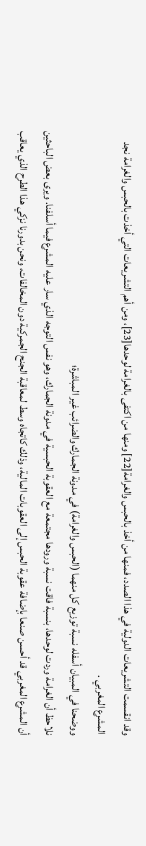وقد انقسمت التشريعات الدولية في هذا الصدد، فمنها من أخذ بالحبس والغرامة[22] ومنها من اكتفى بالغرامة لوحدها[23]، ومن أهم التشريعات التي أخذت بالحبس والغرامة نجد المشرع المغربي .
ووضحنا في المبيان أسفله نسبة توزيع كل منهما (الحبس والغرامة) في مدونة الجمارك والضرائب غير المباشرة؛
نلاحظ أن الغرامة وردت لوحدها، بنسبة فاقت نسبة ورودها مجتمعة مع العقوبة الحبسية في مدونة الجمارك، وهو نفس التوجه الذي سار عليه المشرع فيما أسلفنا. ويرى بعض الباحثين أن المشرع المغربي قد أحسن صنعا بإضافة عقوبة الحبس إلى العقوبات المالية، وذلك كاتجاه وسط لمعاقبة الجنح الجمركية دون المخالفات، ونحن بدورنا نزكي هذا الطرح الذي يعاقب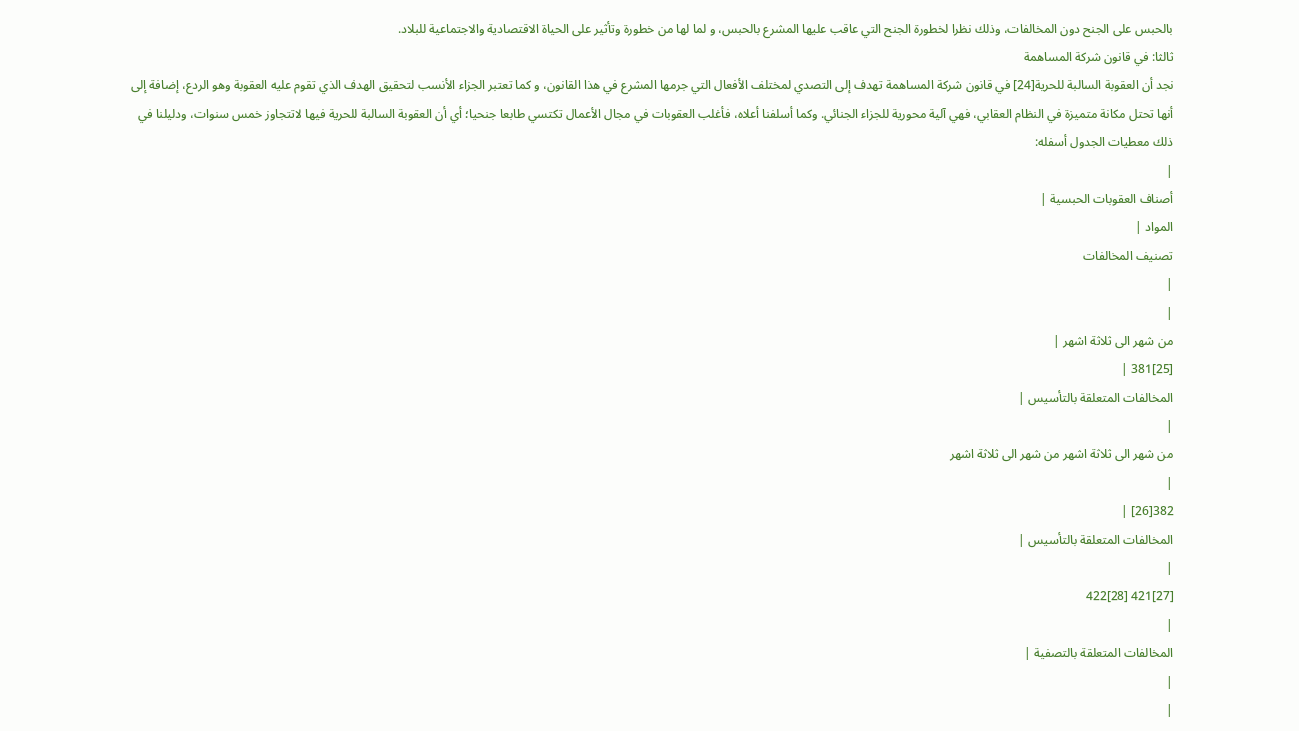بالحبس على الجنح دون المخالفات، وذلك نظرا لخطورة الجنح التي عاقب عليها المشرع بالحبس، و لما لها من خطورة وتأثير على الحياة الاقتصادية والاجتماعية للبلاد.
ثالثا: في قانون شركة المساهمة
نجد أن العقوبة السالبة للحرية[24] في قانون شركة المساهمة تهدف إلى التصدي لمختلف الأفعال التي جرمها المشرع في هذا القانون، و كما تعتبر الجزاء الأنسب لتحقيق الهدف الذي تقوم عليه العقوبة وهو الردع، إضافة إلى أنها تحتل مكانة متميزة في النظام العقابي، فهي آلية محورية للجزاء الجنائي. وكما أسلفنا أعلاه، فأغلب العقوبات في مجال الأعمال تكتسي طابعا جنحيا؛ أي أن العقوبة السالبة للحرية فيها لاتتجاوز خمس سنوات، ودليلنا في ذلك معطيات الجدول أسفله:
|
أصناف العقوبات الحبسية |
المواد |
تصنيف المخالفات
|
|
من شهر الى ثلاثة اشهر |
[25]381 |
المخالفات المتعلقة بالتأسيس |
|
من شهر الى ثلاثة اشهر من شهر الى ثلاثة اشهر
|
382[26] |
المخالفات المتعلقة بالتأسيس |
|
[27]421 [28]422
|
المخالفات المتعلقة بالتصفية |
|
|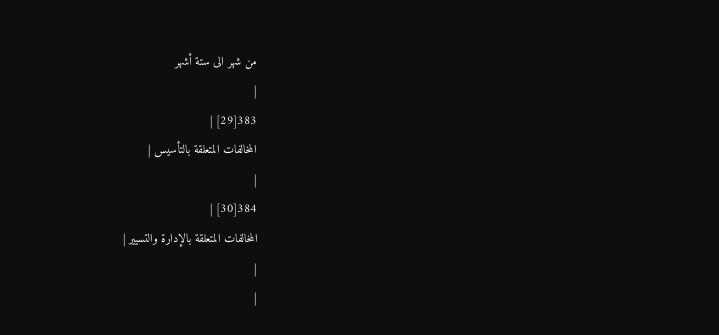من شهر الى ستة أشهر
|
383[29] |
المخالفات المتعلقة بالتأسيس |
|
384[30] |
المخالفات المتعلقة بالإدارة والتسيير |
|
|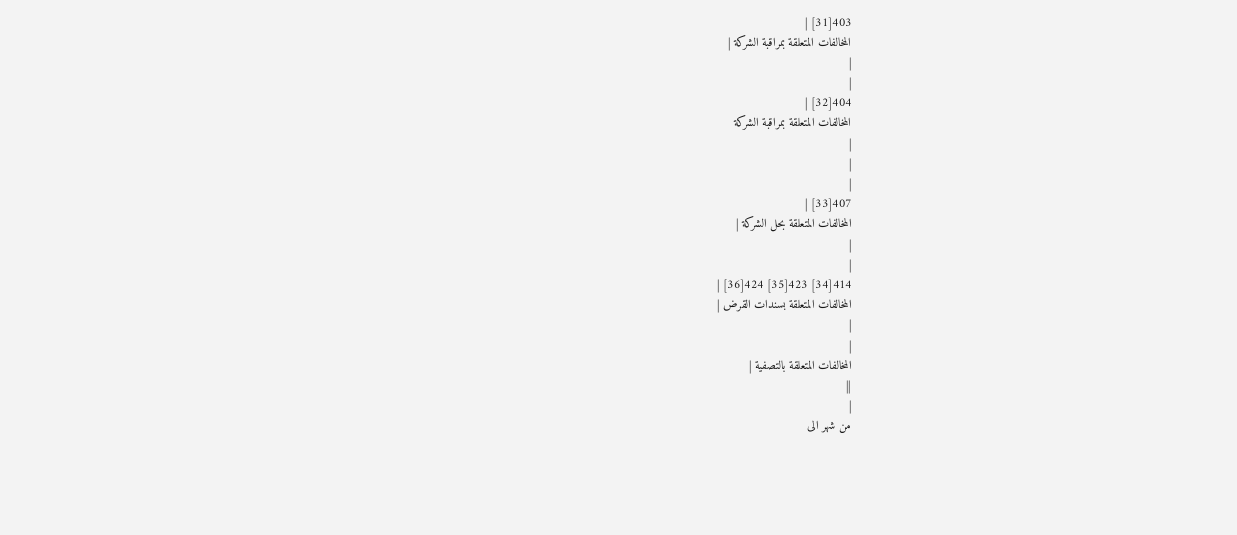403[31] |
المخالفات المتعلقة بمراقبة الشركة |
|
|
404[32] |
المخالفات المتعلقة بمراقبة الشركة
|
|
|
407[33] |
المخالفات المتعلقة بحل الشركة |
|
|
414[34] 423[35] 424[36] |
المخالفات المتعلقة بسندات القرض |
|
|
المخالفات المتعلقة بالتصفية |
||
|
من شهر الى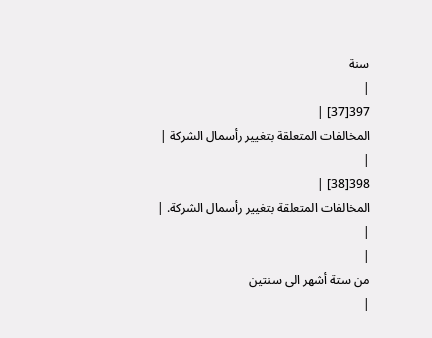سنة
|
397[37] |
المخالفات المتعلقة بتغيير رأسمال الشركة |
|
398[38] |
المخالفات المتعلقة بتغيير رأسمال الشركة. |
|
|
من ستة أشهر الى سنتين
|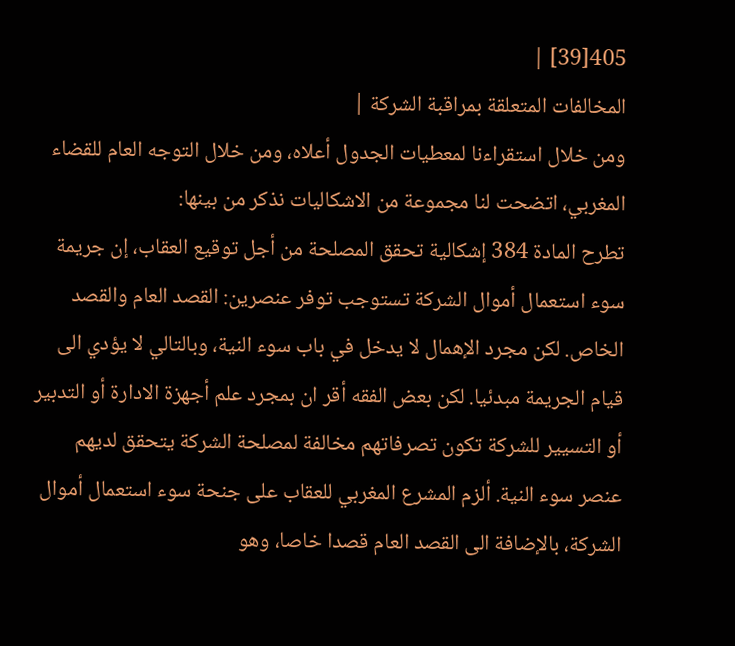405[39] |
المخالفات المتعلقة بمراقبة الشركة |
ومن خلال استقراءنا لمعطيات الجدول أعلاه، ومن خلال التوجه العام للقضاء المغربي، اتضحت لنا مجموعة من الاشكاليات نذكر من بينها:
تطرح المادة 384 إشكالية تحقق المصلحة من أجل توقيع العقاب، إن جريمة سوء استعمال أموال الشركة تستوجب توفر عنصرين: القصد العام والقصد الخاص. لكن مجرد الإهمال لا يدخل في باب سوء النية، وبالتالي لا يؤدي الى قيام الجريمة مبدئيا. لكن بعض الفقه أقر ان بمجرد علم أجهزة الادارة أو التدبير أو التسيير للشركة تكون تصرفاتهم مخالفة لمصلحة الشركة يتحقق لديهم عنصر سوء النية. ألزم المشرع المغربي للعقاب على جنحة سوء استعمال أموال الشركة، بالإضافة الى القصد العام قصدا خاصا، وهو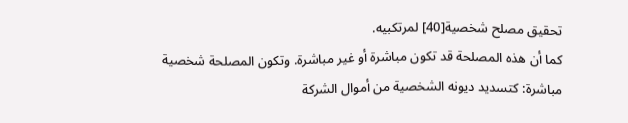تحقيق مصلح شخصية[40] لمرتكبيه.
كما أن هذه المصلحة قد تكون مباشرة أو غير مباشرة. وتكون المصلحة شخصية مباشرة: كتسديد ديونه الشخصية من أموال الشركة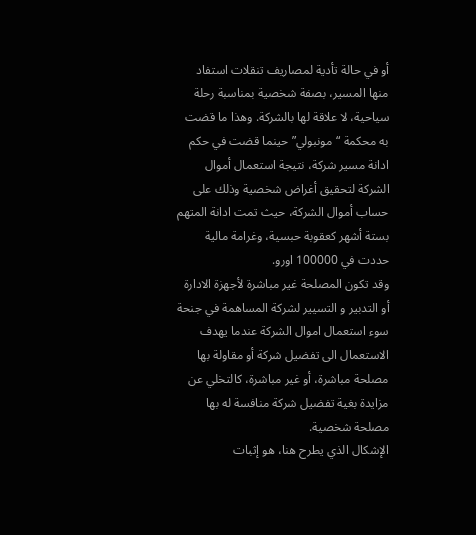أو في حالة تأدية لمصاريف تنقلات استفاد منها المسير، بصفة شخصية بمناسبة رحلة سياحية، لا علاقة لها بالشركة. وهذا ما قضت به محكمة “مونبولي” حينما قضت في حكم ادانة مسير شركة، نتيجة استعمال أموال الشركة لتحقيق أغراض شخصية وذلك على حساب أموال الشركة، حيث تمت ادانة المتهم بستة أشهر كعقوبة حبسية، وغرامة مالية حددت في 100000 اورو.
وقد تكون المصلحة غير مباشرة لأجهزة الادارة أو التدبير و التسيير لشركة المساهمة في جنحة سوء استعمال اموال الشركة عندما يهدف الاستعمال الى تفضيل شركة أو مقاولة بها مصلحة مباشرة، أو غير مباشرة، كالتخلي عن مزايدة بغية تفضيل شركة منافسة له بها مصلحة شخصية.
الإشكال الذي يطرح هنا، هو إثبات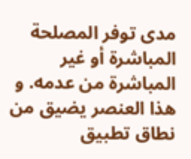مدى توفر المصلحة المباشرة أو غير المباشرة من عدمه. و هذا العنصر يضيق من نطاق تطبيق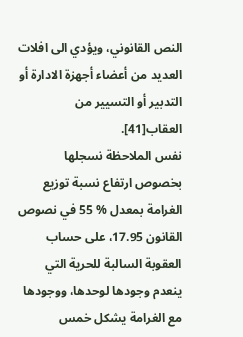النص القانوني، ويؤدي الى افلات العديد من أعضاء أجهزة الادارة أو التدبير أو التسيير من العقاب[41].
نفس الملاحظة نسجلها بخصوص ارتفاع نسبة توزيع الغرامة بمعدل % 55 في نصوص القانون 17.95، على حساب العقوبة السالبة للحرية التي ينعدم وجودها لوحدها، ووجودها مع الغرامة يشكل خمس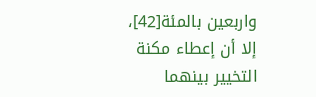واربعين بالمئة[42]، إلا أن إعطاء مكنة التخيير بينهما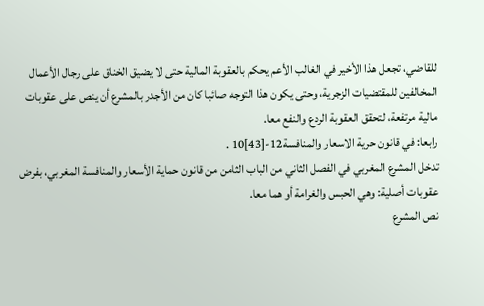للقاضي، تجعل هذا الأخير في الغالب الأعم يحكم بالعقوبة المالية حتى لا يضيق الخناق على رجال الأعمال المخالفين للمقتضيات الزجرية، وحتى يكون هذا التوجه صائبا كان من الأجدر بالمشرع أن ينص على عقوبات مالية مرتفعة، لتحقق العقوبة الردع والنفع معا.
رابعا: في قانون حرية الاسعار والمنافسة12-[43]10 .
تدخل المشرع المغربي في الفصل الثاني من الباب الثامن من قانون حماية الأسعار والمنافسة المغربي، بفرض عقوبات أصلية: وهي الحبس والغرامة أو هما معا.
نص المشرع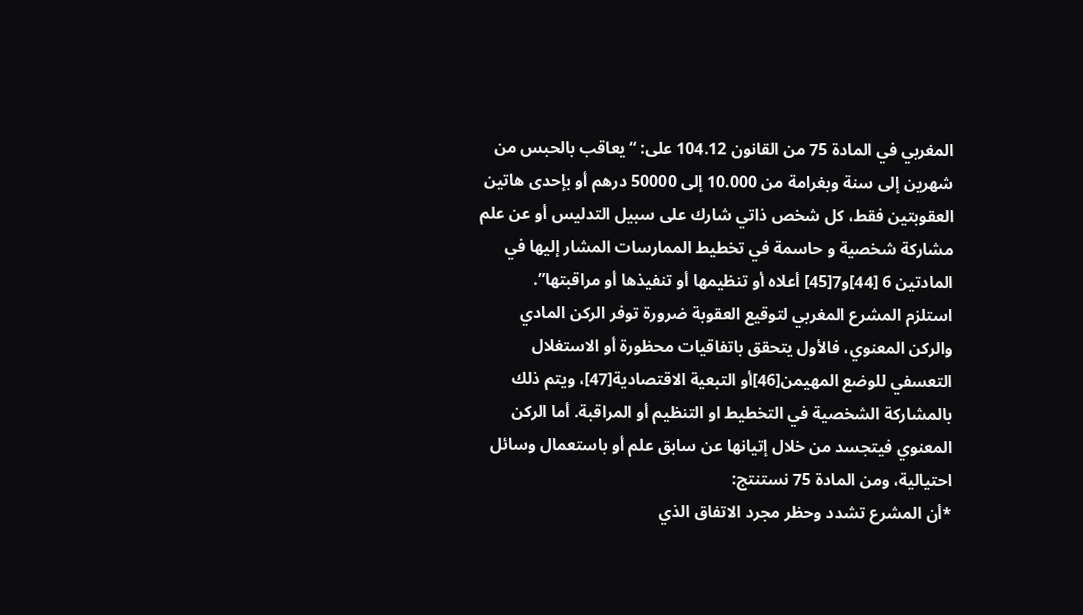المغربي في المادة 75 من القانون 104.12 على: “يعاقب بالحبس من شهرين إلى سنة وبغرامة من 10.000 إلى 50000 درهم أو بإحدى هاتين العقوبتين فقط، كل شخص ذاتي شارك على سبيل التدليس أو عن علم مشاركة شخصية و حاسمة في تخطيط الممارسات المشار إليها في المادتين 6 [44]و7[45] أعلاه أو تنظيمها أو تنفيذها أو مراقبتها”.
استلزم المشرع المغربي لتوقيع العقوبة ضرورة توفر الركن المادي والركن المعنوي، فالأول يتحقق باتفاقيات محظورة أو الاستغلال التعسفي للوضع المهيمن[46]أو التبعية الاقتصادية[47]، ويتم ذلك بالمشاركة الشخصية في التخطيط او التنظيم أو المراقبة. أما الركن المعنوي فيتجسد من خلال إتيانها عن سابق علم أو باستعمال وسائل احتيالية، ومن المادة 75 نستنتج:
*أن المشرع تشدد وحظر مجرد الاتفاق الذي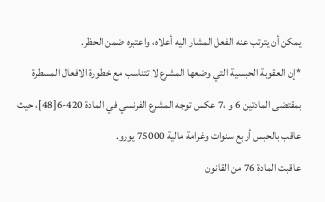يمكن أن يترتب عنه الفعل المشار اليه أعلاه، واعتبره ضمن الحظر.
*إن العقوبة الحبسية التي وضعها المشرع لا تتناسب مع خطورة الافعال المسطرة بمقتضى المادتين 6 و ،7 عكس توجه المشرع الفرنسي في المادة 420-6[48]، حيث عاقب بالحبس أربع سنوات وغرامة مالية 75000 يورو.
عاقبت المادة 76 من القانون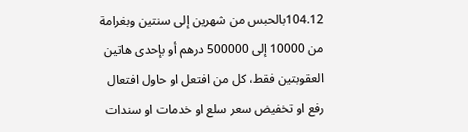104.12بالحبس من شهرين إلى سنتين وبغرامة من 10000 إلى 500000 درهم أو بإحدى هاتين العقوبتين فقط، كل من افتعل او حاول افتعال رفع او تخفيض سعر سلع او خدمات او سندات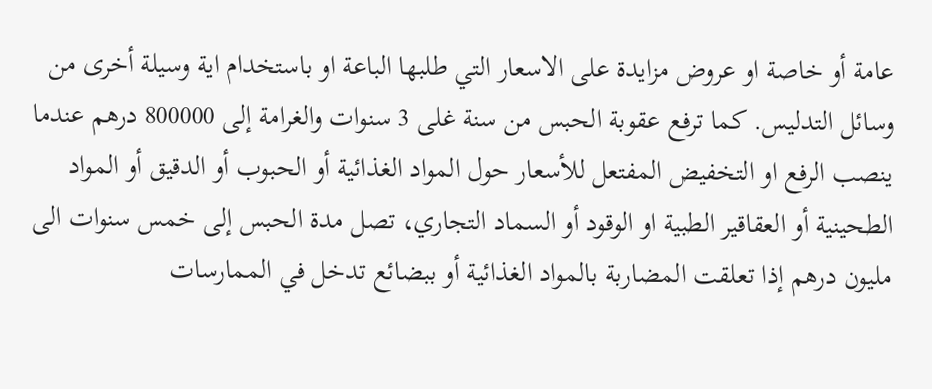عامة أو خاصة او عروض مزايدة على الاسعار التي طلبها الباعة او باستخدام اية وسيلة أخرى من وسائل التدليس. كما ترفع عقوبة الحبس من سنة غلى 3 سنوات والغرامة إلى 800000 درهم عندما ينصب الرفع او التخفيض المفتعل للأسعار حول المواد الغذائية أو الحبوب أو الدقيق أو المواد الطحينية أو العقاقير الطبية او الوقود أو السماد التجاري، تصل مدة الحبس إلى خمس سنوات الى مليون درهم إذا تعلقت المضاربة بالمواد الغذائية أو ببضائع تدخل في الممارسات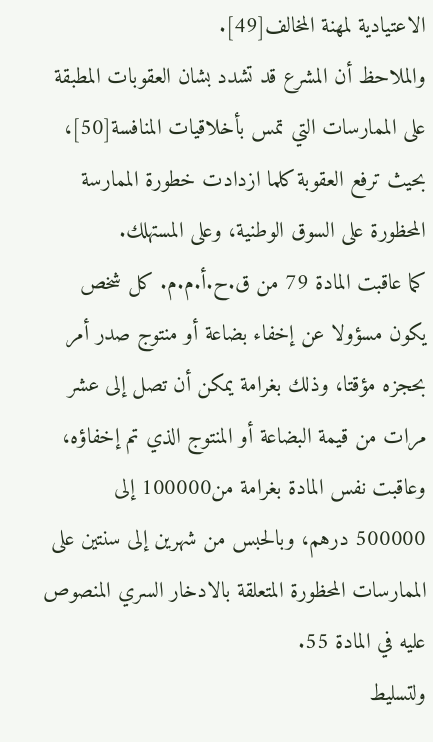الاعتيادية لمهنة المخالف[49].
والملاحظ أن المشرع قد تشدد بشان العقوبات المطبقة على الممارسات التي تمس بأخلاقيات المنافسة[50]، بحيث ترفع العقوبة كلما ازدادت خطورة الممارسة المحظورة على السوق الوطنية، وعلى المستهلك.
كما عاقبت المادة 79 من ق.ح.أ.م.م. كل شخص يكون مسؤولا عن إخفاء بضاعة أو منتوج صدر أمر بحجزه مؤقتا، وذلك بغرامة يمكن أن تصل إلى عشر مرات من قيمة البضاعة أو المنتوج الذي تم إخفاؤه، وعاقبت نفس المادة بغرامة من100000 إلى 500000 درهم، وبالحبس من شهرين إلى سنتين على الممارسات المحظورة المتعلقة بالادخار السري المنصوص عليه في المادة 55.
ولتسليط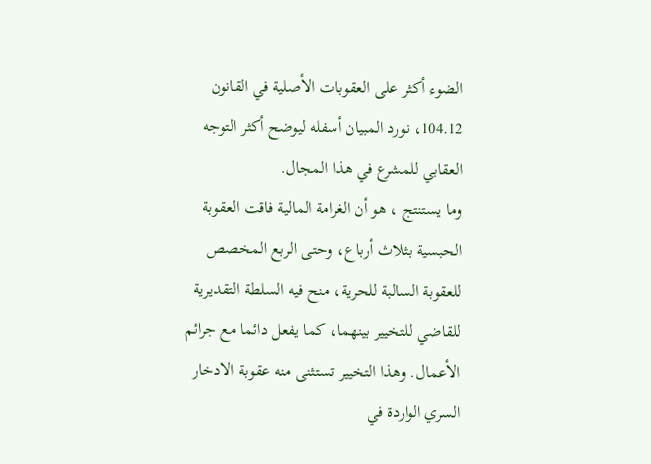الضوء أكثر على العقوبات الأصلية في القانون 104.12، نورد المبيان أسفله ليوضح أكثر التوجه العقابي للمشرع في هذا المجال.
وما يستنتج ، هو أن الغرامة المالية فاقت العقوبة الحبسية بثلاث أرباع، وحتى الربع المخصص للعقوبة السالبة للحرية، منح فيه السلطة التقديرية للقاضي للتخيير بينهما، كما يفعل دائما مع جرائم الأعمال. وهذا التخيير تستثنى منه عقوبة الادخار السري الواردة في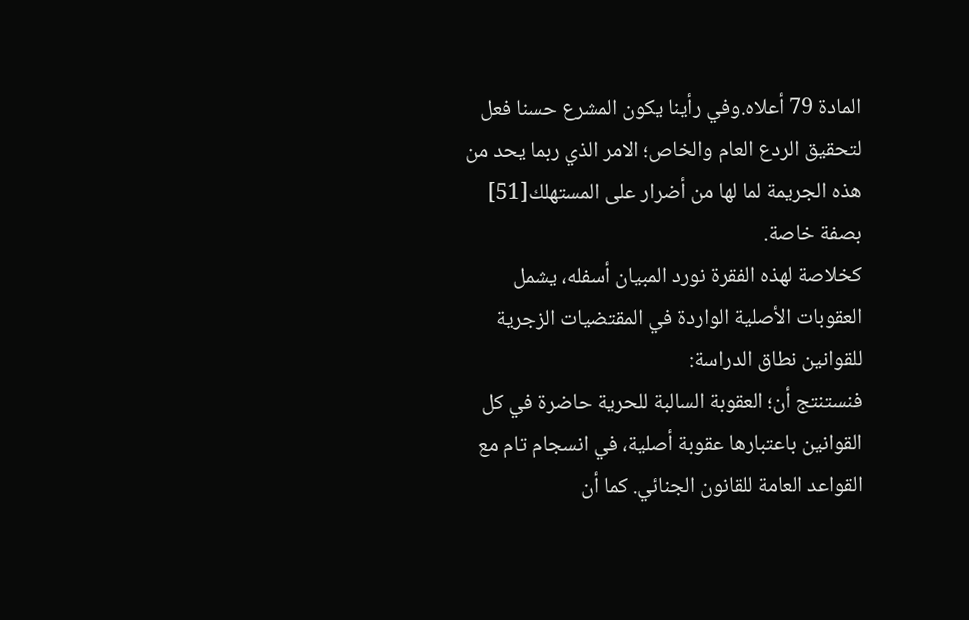المادة 79 أعلاه.وفي رأينا يكون المشرع حسنا فعل لتحقيق الردع العام والخاص؛ الامر الذي ربما يحد من هذه الجريمة لما لها من أضرار على المستهلك[51] بصفة خاصة.
كخلاصة لهذه الفقرة نورد المبيان أسفله، يشمل العقوبات الأصلية الواردة في المقتضيات الزجرية للقوانين نطاق الدراسة:
فنستنتج أن؛ العقوبة السالبة للحرية حاضرة في كل القوانين باعتبارها عقوبة أصلية، في انسجام تام مع القواعد العامة للقانون الجنائي. كما أن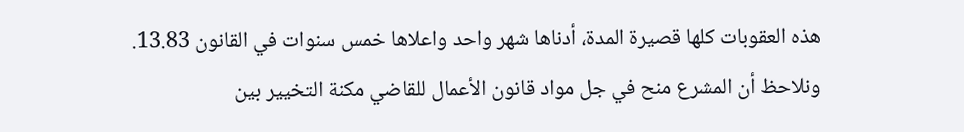هذه العقوبات كلها قصيرة المدة، أدناها شهر واحد واعلاها خمس سنوات في القانون 13.83.
ونلاحظ أن المشرع منح في جل مواد قانون الأعمال للقاضي مكنة التخيير بين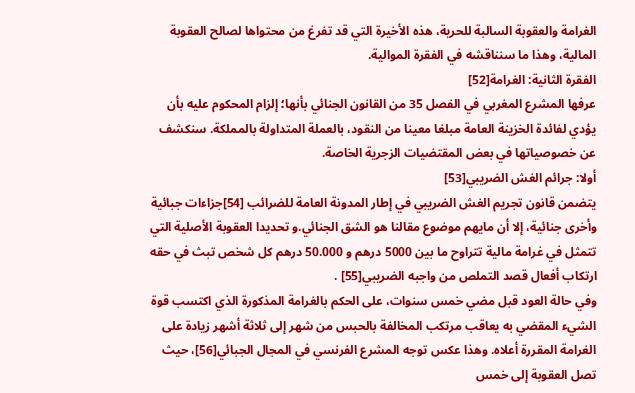الغرامة والعقوبة السالبة للحرية، هذه الأخيرة التي قد تفرغ من محتواها لصالح العقوبة المالية، وهذا ما سنناقشه في الفقرة الموالية.
الفقرة الثانية: الغرامة[52]
عرفها المشرع المغربي في الفصل 35 من القانون الجنائي بأنها؛ إلزام المحكوم عليه بأن يؤدي لفائدة الخزينة العامة مبلغا معينا من النقود، بالعملة المتداولة بالمملكة. سنكشف عن خصوصياتها في بعض المقتضيات الزجرية الخاصة.
أولا: جرائم الغش الضريبي[53]
يتضمن قانون تجريم الغش الضريبي في إطار المدونة العامة للضرائب [54]جزاءات جبائية وأخرى جنائية، إلا أن مايهم موضوع مقالنا هو الشق الجنائي.و تحديدا العقوبة الأصلية التي تتمثل في غرامة مالية تتراوح ما بين 5000 درهم و 50.000 درهم كل شخص تبث في حقه ارتكاب أفعال قصد التملص من واجبه الضريبي[55] .
وفي حالة العود قبل مضي خمس سنوات، على الحكم بالغرامة المذكورة الذي اكتسب قوة الشيء المقضي به يعاقب مرتكب المخالفة بالحبس من شهر إلى ثلاثة أشهر زيادة على الغرامة المقررة أعلاه. وهذا عكس توجه المشرع الفرنسي في المجال الجبائي[56]، حيث تصل العقوبة إلى خمس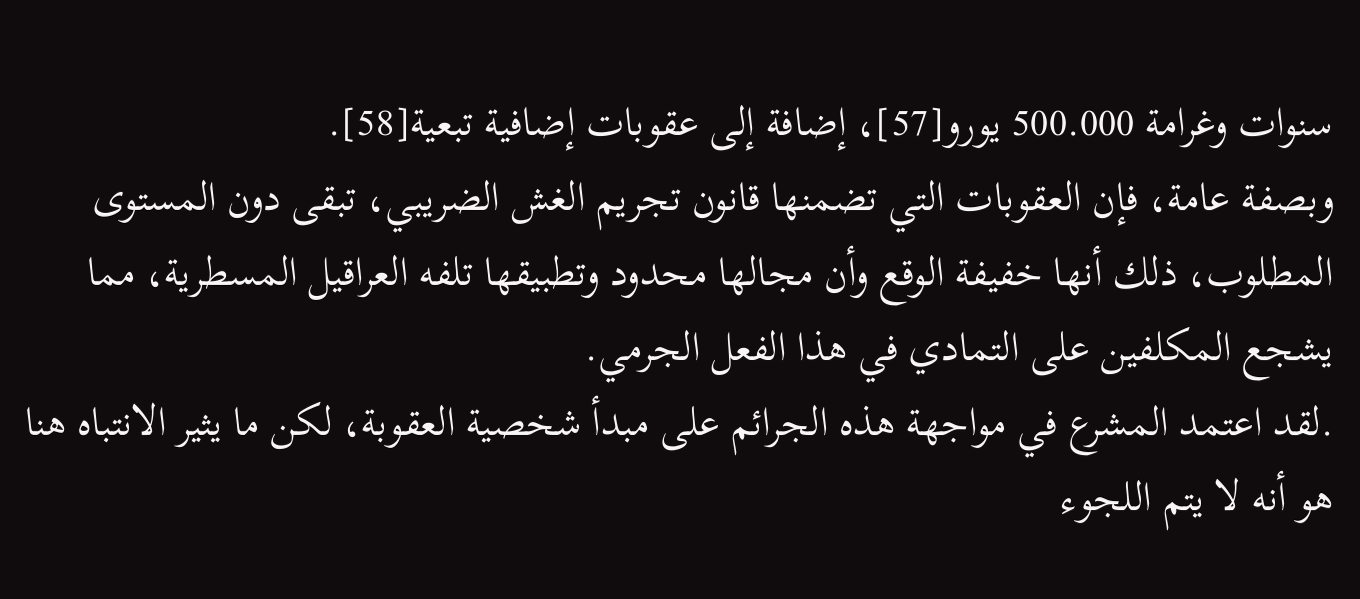سنوات وغرامة 500.000 يورو[57]، إضافة إلى عقوبات إضافية تبعية[58].
وبصفة عامة، فإن العقوبات التي تضمنها قانون تجريم الغش الضريبي، تبقى دون المستوى المطلوب، ذلك أنها خفيفة الوقع وأن مجالها محدود وتطبيقها تلفه العراقيل المسطرية، مما يشجع المكلفين على التمادي في هذا الفعل الجرمي.
.لقد اعتمد المشرع في مواجهة هذه الجرائم على مبدأ شخصية العقوبة، لكن ما يثير الانتباه هنا هو أنه لا يتم اللجوء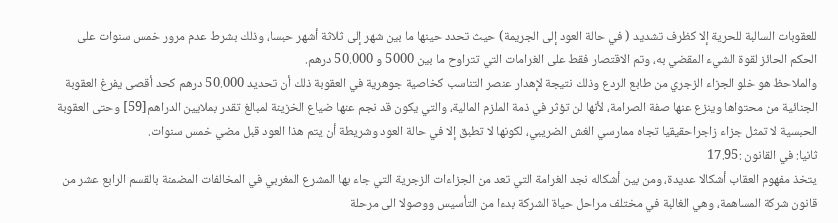للعقوبات السالبة للحرية إلا كظرف تشديد ( في حالة العود إلى الجريمة) حيث تحدد حينها ما بين شهر إلى ثلاثة أشهر حبسا، وذلك بشرط عدم مرور خمس سنوات على الحكم الحائز لقوة الشيء المقضي به، وتم الاقتصار فقط على الغرامات التي تتراوح ما بين 5000 و 50.000 درهم.
والملاحظ هو خلو الجزاء الزجري من طابع الردع وذلك نتيجة لإهدار عنصر التناسب كخاصية جوهرية في العقوبة ذلك أن تحديد 50.000 درهم كحد أقصى يفرغ العقوبة الجنائية من محتواها وينزع عنها صفة الصرامة، لأنها لن تؤثر في ذمة الملزم المالية، والتي يكون قد نجم عنها ضياع الخزينة لمبالغ تقدر بملايين الدراهم[59] وحتى العقوبة الحبسية لا تمثل جزاء زاجراحقيقيا تجاه ممارسي الغش الضريبي، لكونها لا تطبق إلا في حالة العود وشريطة أن يتم هذا العود قبل مضي خمس سنوات.
ثانيا: في القانون :17.95
يتخذ مفهوم العقاب أشكالا عديدة، ومن بين أشكاله نجد الغرامة التي تعد من الجزاءات الزجرية التي جاء بها المشرع المغربي في المخالفات المضمنة بالقسم الرابع عشر من قانون شركة المساهمة، وهي الغالبة في مختلف مراحل حياة الشركة بدءا من التأسيس ووصولا الى مرحلة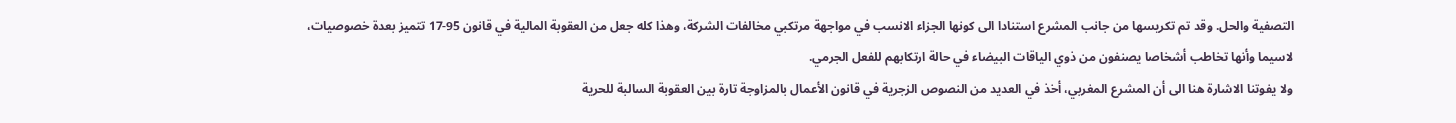التصفية والحل. وقد تم تكريسها من جانب المشرع استنادا الى كونها الجزاء الانسب في مواجهة مرتكبي مخالفات الشركة، وهذا كله جعل من العقوبة المالية في قانون 95-17 تتميز بعدة خصوصيات، لاسيما وأنها تخاطب أشخاصا يصنفون من ذوي الياقات البيضاء في حالة ارتكابهم للفعل الجرمي.
ولا يفوتنا الاشارة هنا الى أن المشرع المغربي، أخذ في العديد من النصوص الزجرية في قانون الأعمال بالمزاوجة تارة بين العقوبة السالبة للحرية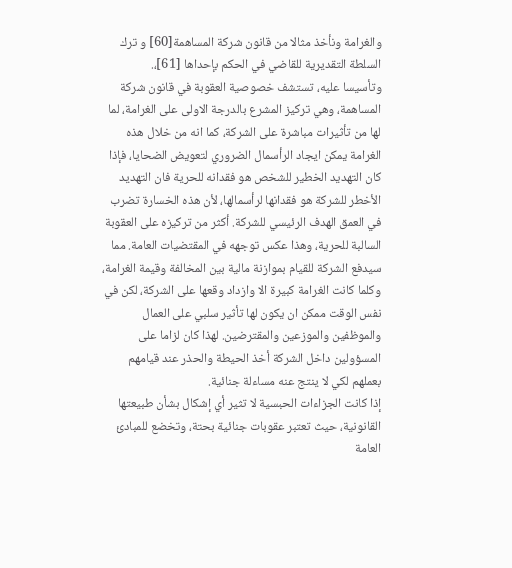والغرامة ونأخذ مثالا من قانون شركة المساهمة[60] و ترك السلطة التقديرية للقاضي في الحكم بإحداها [61]،.
وتأسيسا عليه، تستشف خصوصية العقوبة في قانون شركة المساهمة، وهي تركيز المشرع بالدرجة الاولى على الغرامة، لما لها من تأثيرات مباشرة على الشركة، كما انه من خلال هذه الغرامة يمكن ايجاد الرأسمال الضروري لتعويض الضحايا، فإذا كان التهديد الخطير للشخص هو فقدانه للحرية فان التهديد الأخطر للشركة هو فقدانها لرأسمالها، لأن هذه الخسارة تضرب في العمق الهدف الرئيسي للشركة. أكثر من تركيزه على العقوبة السالبة للحرية، وهذا عكس توجهه في المقتضيات العامة. مما سيدفع الشركة للقيام بموازنة مالية بين المخالفة وقيمة الغرامة، وكلما كانت الغرامة كبيرة الا وازداد وقعها على الشركة، لكن في نفس الوقت ممكن ان يكون لها تأثير سلبي على العمال والموظفين والموزعين والمقترضين. لهذا كان لزاما على المسؤولين داخل الشركة أخذ الحيطة والحذر عند قيامهم بعملهم لكي لا ينتج عنه مساءلة جنائية.
إذا كانت الجزاءات الحبسية لا تثير أي إشكال بشأن طبيعتها القانونية، حيث تعتبر عقوبات جنائية بحتة، وتخضع للمبادئ العامة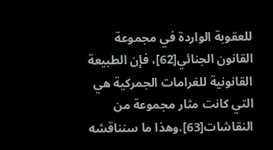للعقوبة الواردة في مجموعة القانون الجنائي[62]، فإن الطبيعة القانونية للغرامات الجمركية هي التي كانت مثار مجموعة من النقاشات[63].وهذا ما سنناقشه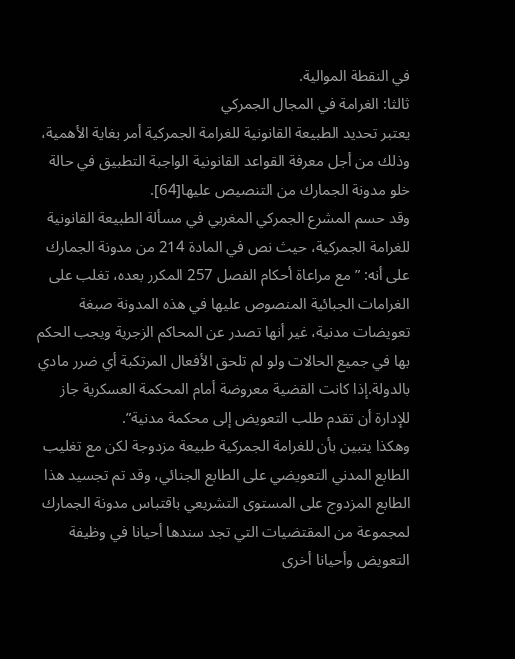في النقطة الموالية.
ثالثا: الغرامة في المجال الجمركي
يعتبر تحديد الطبيعة القانونية للغرامة الجمركية أمر بغاية الأهمية، وذلك من أجل معرفة القواعد القانونية الواجبة التطبيق في حالة خلو مدونة الجمارك من التنصيص عليها[64].
وقد حسم المشرع الجمركي المغربي في مسألة الطبيعة القانونية للغرامة الجمركية، حيث نص في المادة 214 من مدونة الجمارك على أنه: ” مع مراعاة أحكام الفصل 257 المكرر بعده، تغلب على الغرامات الجبائية المنصوص عليها في هذه المدونة صبغة تعويضات مدنية، غير أنها تصدر عن المحاكم الزجرية ويجب الحكم بها في جميع الحالات ولو لم تلحق الأفعال المرتكبة أي ضرر مادي بالدولة.إذا كانت القضية معروضة أمام المحكمة العسكرية جاز للإدارة أن تقدم طلب التعويض إلى محكمة مدنية”.
وهكذا يتبين بأن للغرامة الجمركية طبيعة مزدوجة لكن مع تغليب الطابع المدني التعويضي على الطابع الجنائي، وقد تم تجسيد هذا الطابع المزدوج على المستوى التشريعي باقتباس مدونة الجمارك لمجموعة من المقتضيات التي تجد سندها أحيانا في وظيفة التعويض وأحيانا أخرى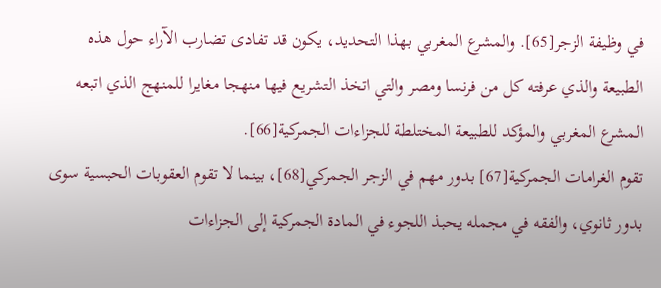في وظيفة الزجر[65]. والمشرع المغربي بهذا التحديد، يكون قد تفادى تضارب الآراء حول هذه الطبيعة والذي عرفته كل من فرنسا ومصر والتي اتخذ التشريع فيها منهجا مغايرا للمنهج الذي اتبعه المشرع المغربي والمؤكد للطبيعة المختلطة للجزاءات الجمركية[66].
تقوم الغرامات الجمركية[67] بدور مهم في الزجر الجمركي[68]، بينما لا تقوم العقوبات الحبسية سوى بدور ثانوي، والفقه في مجمله يحبذ اللجوء في المادة الجمركية إلى الجزاءات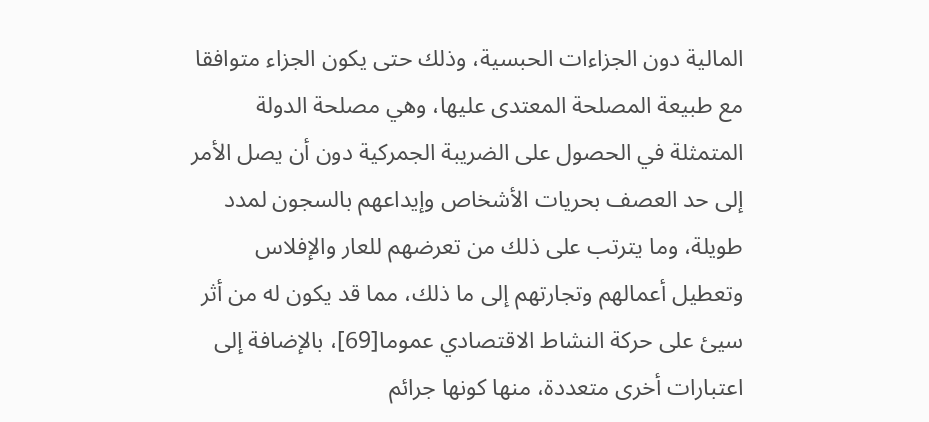المالية دون الجزاءات الحبسية، وذلك حتى يكون الجزاء متوافقا مع طبيعة المصلحة المعتدى عليها، وهي مصلحة الدولة المتمثلة في الحصول على الضريبة الجمركية دون أن يصل الأمر إلى حد العصف بحريات الأشخاص وإيداعهم بالسجون لمدد طويلة، وما يترتب على ذلك من تعرضهم للعار والإفلاس وتعطيل أعمالهم وتجارتهم إلى ما ذلك، مما قد يكون له من أثر سيئ على حركة النشاط الاقتصادي عموما[69]، بالإضافة إلى اعتبارات أخرى متعددة، منها كونها جرائم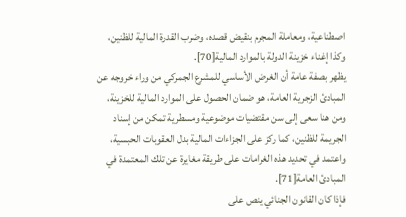اصطناعية، ومعاملة المجرم بنقيض قصده، وضرب القدرة المالية للظنين، وكذا إغناء خزينة الدولة بالموارد المالية[70].
يظهر بصفة عامة أن الغرض الأساسي للمشرع الجمركي من وراء خروجه عن المبادئ الزجرية العامة، هو ضمان الحصول على الموارد المالية للخزينة، ومن هنا سعى إلى سن مقتضيات موضوعية ومسطرية تمكن من إسناد الجريمة للظنين، كما ركز على الجزاءات المالية بدل العقوبات الحبسية، واعتمد في تحديد هذه الغرامات على طريقة مغايرة عن تلك المعتمدة في المبادئ العامة[71].
فإذا كان القانون الجنائي ينص على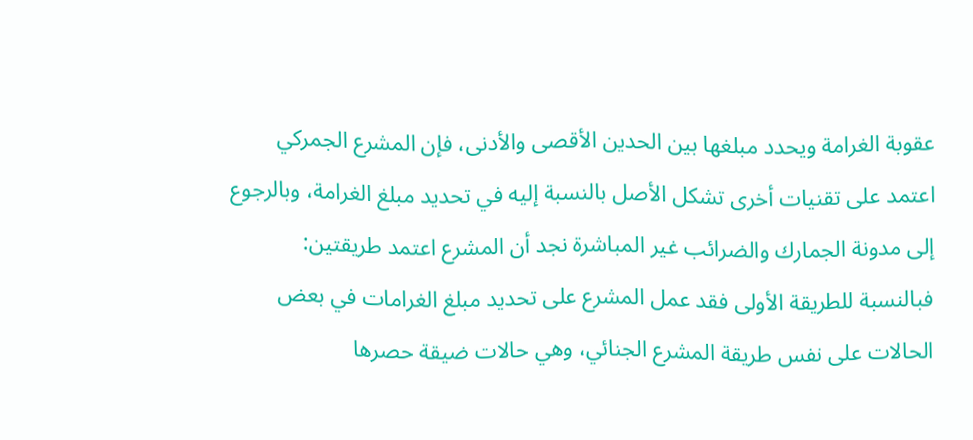عقوبة الغرامة ويحدد مبلغها بين الحدين الأقصى والأدنى، فإن المشرع الجمركي اعتمد على تقنيات أخرى تشكل الأصل بالنسبة إليه في تحديد مبلغ الغرامة، وبالرجوع إلى مدونة الجمارك والضرائب غير المباشرة نجد أن المشرع اعتمد طريقتين:
فبالنسبة للطريقة الأولى فقد عمل المشرع على تحديد مبلغ الغرامات في بعض الحالات على نفس طريقة المشرع الجنائي، وهي حالات ضيقة حصرها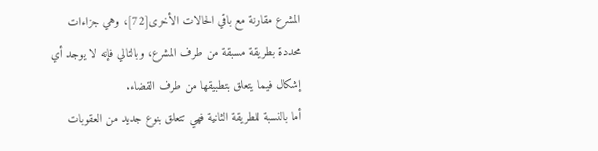المشرع مقارنة مع باقي الحالات الأخرى[72]، وهي جزاءات محددة بطريقة مسبقة من طرف المشرع، وبالتالي فإنه لا يوجد أي إشكال فيما يتعلق بتطبيقها من طرف القضاء.
أما بالنسبة للطريقة الثانية فهي تتعلق بنوع جديد من العقوبات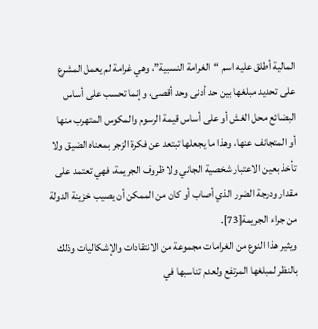المالية أطلق عليه اسم “الغرامة النسبية”، وهي غرامة لم يعمل المشرع على تحديد مبلغها بين حد أدنى وحد أقصى، وإنما تحسب على أساس البضائع محل الغش أو على أساس قيمة الرسوم والمكوس المتهرب منها أو المتجانف عنها، وهذا ما يجعلها تبتعد عن فكرة الزجر بمعناه الضيق ولا تأخذ بعين الاعتبار شخصية الجاني ولا ظروف الجريمة، فهي تعتمد على مقدار ودرجة الضرر الذي أصاب أو كان من الممكن أن يصيب خزينة الدولة من جراء الجريمة[73].
ويثير هذا النوع من الغرامات مجموعة من الانتقادات والإشكاليات وذلك بالنظر لمبلغها المرتفع ولعدم تناسبها في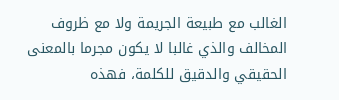الغالب مع طبيعة الجريمة ولا مع ظروف المخالف والذي غالبا لا يكون مجرما بالمعنى الحقيقي والدقيق للكلمة، فهذه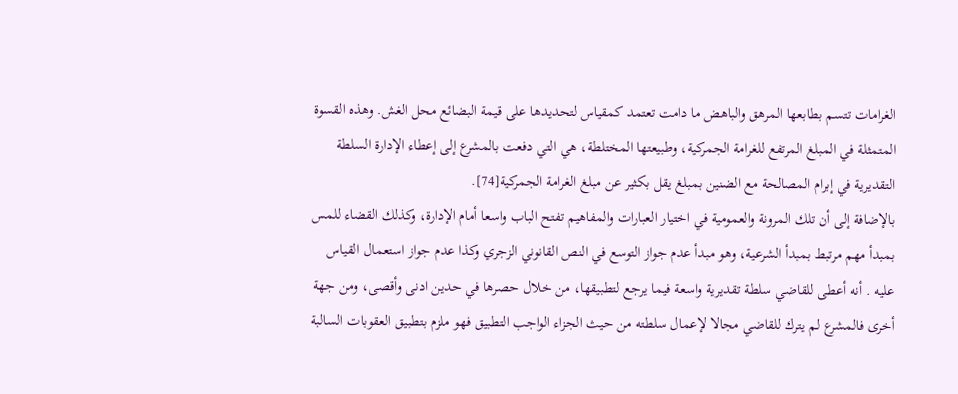الغرامات تتسم بطابعها المرهق والباهض ما دامت تعتمد كمقياس لتحديدها على قيمة البضائع محل الغش. وهذه القسوة المتمثلة في المبلغ المرتفع للغرامة الجمركية، وطبيعتها المختلطة، هي التي دفعت بالمشرع إلى إعطاء الإدارة السلطة التقديرية في إبرام المصالحة مع الضنين بمبلغ يقل بكثير عن مبلغ الغرامة الجمركية[74].
بالإضافة إلى أن تلك المرونة والعمومية في اختيار العبارات والمفاهيم تفتح الباب واسعا أمام الإدارة، وكذلك القضاء للمس بمبدأ مهم مرتبط بمبدأ الشرعية، وهو مبدأ عدم جواز التوسع في النص القانوني الزجري وكذا عدم جواز استعمال القياس عليه . أنه أعطى للقاضي سلطة تقديرية واسعة فيما يرجع لتطبيقها، من خلال حصرها في حدين ادنى وأقصى، ومن جهة أخرى فالمشرع لم يترك للقاضي مجالا لإعمال سلطته من حيث الجزاء الواجب التطبيق فهو ملزم بتطبيق العقوبات السالبة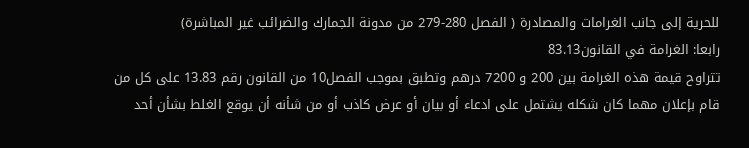للحرية إلى جانب الغرامات والمصادرة ( الفصل 280-279 من مدونة الجمارك والضرائب غير المباشرة)
رابعا: الغرامة في القانون83.13
تتراوح قيمة هذه الغرامة بين 200 و 7200 درهم وتطبق بموجب الفصل10 من القانون رقم 13.83 على كل من قام بإعلان مهما كان شكله يشتمل على ادعاء أو بيان أو عرض كاذب أو من شأنه أن يوقع الغلط بشأن أحد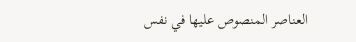العناصر المنصوص عليها في نفس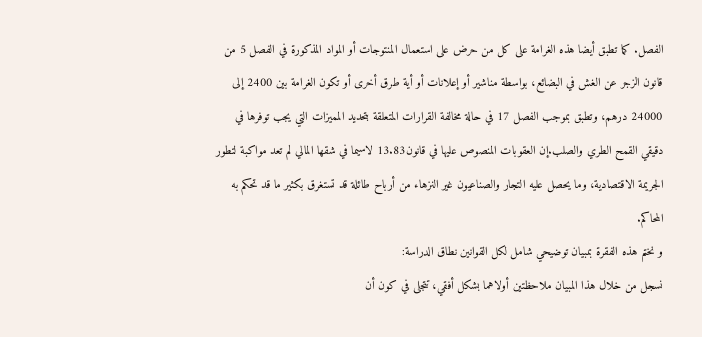الفصل. كما تطبق أيضا هذه الغرامة على كل من حرض على استعمال المنتوجات أو المواد المذكورة في الفصل 5 من قانون الزجر عن الغش في البضائع، بواسطة مناشير أو إعلانات أو أية طرق أخرى أو تكون الغرامة بين 2400 إلى 24000 درهم، وتطبق بموجب الفصل 17 في حالة مخالفة القرارات المتعلقة بتحديد المميزات التي يجب توفرها في دقيقي القمح الطري والصلب.إن العقوبات المنصوص عليها في قانون13.83 لاسيما في شقها المالي لم تعد مواكبة لتطور الجريمة الاقتصادية، وما يحصل عليه التجار والصناعيون غير النزهاء من أرباح طائلة قد تستغرق بكثير ما قد تحكم به المحاكم.
و نختم هذه الفقرة بمبيان توضيحي شامل لكل القوانين نطاق الدراسة:
نسجل من خلال هذا المبيان ملاحظتين أولاهما بشكل أفقي، تتجلى في كون أن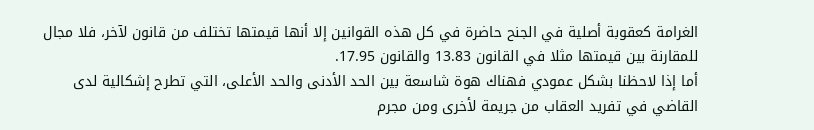الغرامة كعقوبة أصلية في الجنح حاضرة في كل هذه القوانين إلا أنها قيمتها تختلف من قانون لآخر، فلا مجال للمقارنة بين قيمتها مثلا في القانون 13.83 والقانون 17.95.
أما إذا لاحظنا بشكل عمودي فهناك هوة شاسعة بين الحد الأدنى والحد الأعلى، التي تطرح إشكالية لدى القاضي في تفريد العقاب من جريمة لأخرى ومن مجرم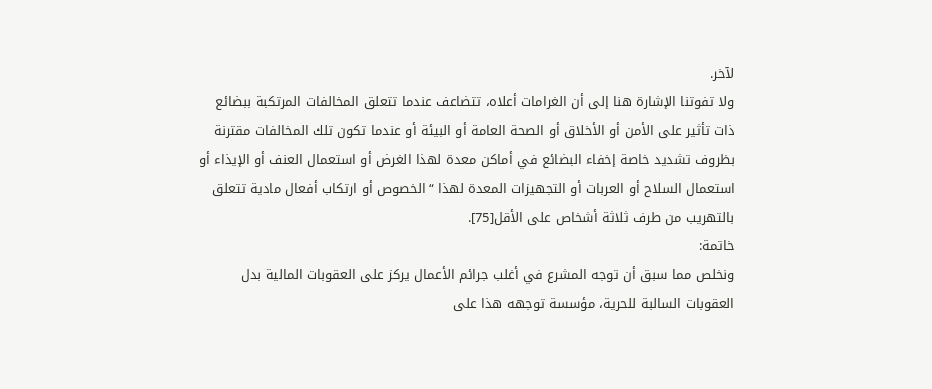لآخر.
ولا تفوتنا الإشارة هنا إلى أن الغرامات أعلاه، تتضاعف عندما تتعلق المخالفات المرتكبة ببضائع ذات تأثير على الأمن أو الأخلاق أو الصحة العامة أو البيئة أو عندما تكون تلك المخالفات مقترنة بظروف تشديد خاصة إخفاء البضائع في أماكن معدة لهذا الغرض أو استعمال العنف أو الإيذاء أو استعمال السلاح أو العربات أو التجهيزات المعدة لهذا “الخصوص أو ارتكاب أفعال مادية تتعلق بالتهريب من طرف ثلاثة أشخاص على الأقل[75].
خاتمة:
ونخلص مما سبق أن توجه المشرع في أغلب جرائم الأعمال يركز على العقوبات المالية بدل العقوبات السالبة للحرية، مؤسسة توجهه هذا على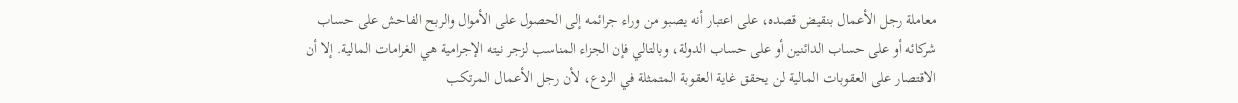معاملة رجل الأعمال بنقيض قصده، على اعتبار أنه يصبو من وراء جرائمه إلى الحصول على الأموال والربح الفاحش على حساب شركائه أو على حساب الدائنين أو على حساب الدولة، وبالتالي فإن الجزاء المناسب لزجر نيته الإجرامية هي الغرامات المالية. إلا أن الاقتصار على العقوبات المالية لن يحقق غاية العقوبة المتمثلة في الردع، لأن رجل الأعمال المرتكب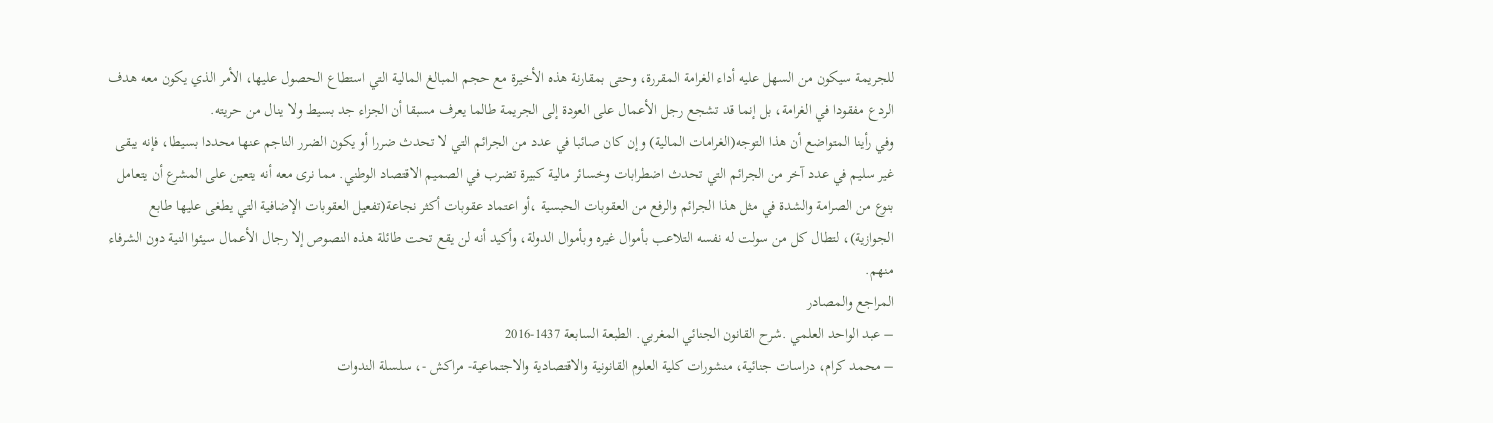للجريمة سيكون من السهل عليه أداء الغرامة المقررة، وحتى بمقارنة هذه الأخيرة مع حجم المبالغ المالية التي استطاع الحصول عليها، الأمر الذي يكون معه هدف الردع مفقودا في الغرامة، بل إنما قد تشجع رجل الأعمال على العودة إلى الجريمة طالما يعرف مسبقا أن الجزاء جد بسيط ولا ينال من حريته.
وفي رأينا المتواضع أن هذا التوجه(الغرامات المالية) وإن كان صائبا في عدد من الجرائم التي لا تحدث ضررا أو يكون الضرر الناجم عنها محددا بسيطا، فإنه يبقى غير سليم في عدد آخر من الجرائم التي تحدث اضطرابات وخسائر مالية كبيرة تضرب في الصميم الاقتصاد الوطني. مما نرى معه أنه يتعين على المشرع أن يتعامل بنوع من الصرامة والشدة في مثل هذا الجرائم والرفع من العقوبات الحبسية ،أو اعتماد عقوبات أكثر نجاعة(تفعيل العقوبات الإضافية التي يطغى عليها طابع الجوازية)، لتطال كل من سولت له نفسه التلاعب بأموال غيره وبأموال الدولة، وأكيد أنه لن يقع تحت طائلة هذه النصوص إلا رجال الأعمال سيئوا النية دون الشرفاء منهم.
المراجع والمصادر
– عبد الواحد العلمي .شرح القانون الجنائي المغربي. الطبعة السابعة 1437-2016
– محمد كرام، دراسات جنائية، منشورات كلية العلوم القانونية والاقتصادية والاجتماعية- مراكش -، سلسلة الندوات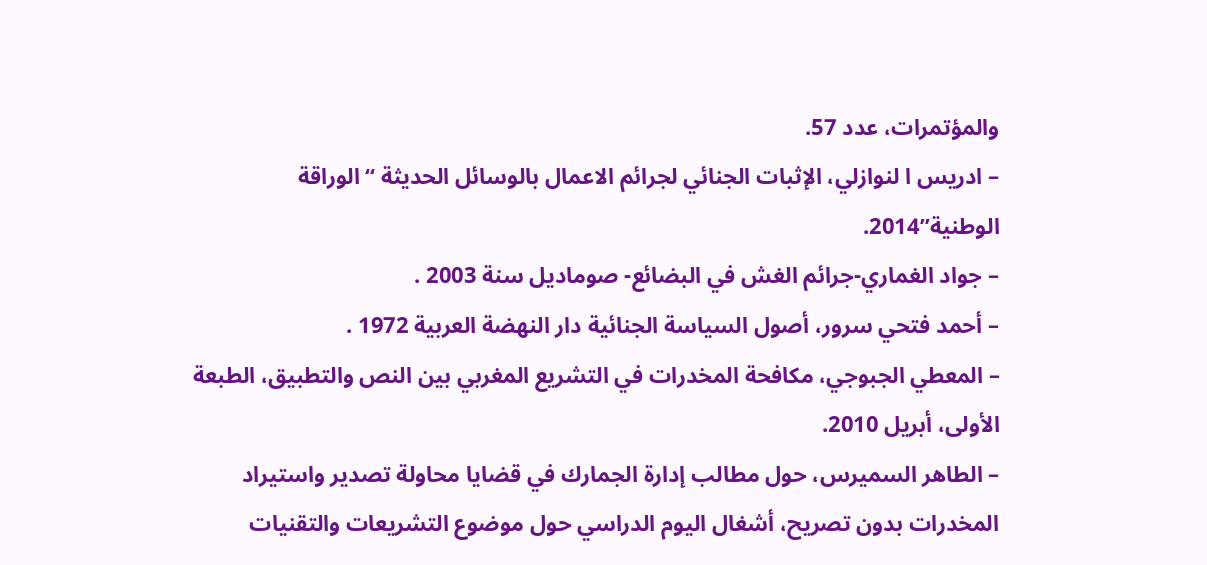والمؤتمرات، عدد 57.
– ادريس ا لنوازلي، الإثبات الجنائي لجرائم الاعمال بالوسائل الحديثة “الوراقة الوطنية”2014.
– جواد الغماري-جرائم الغش في البضائع- صوماديل سنة 2003 .
– أحمد فتحي سرور، أصول السياسة الجنائية دار النهضة العربية 1972 .
– المعطي الجبوجي، مكافحة المخدرات في التشريع المغربي بين النص والتطبيق، الطبعة الأولى، أبريل 2010.
– الطاهر السميرس، حول مطالب إدارة الجمارك في قضايا محاولة تصدير واستيراد المخدرات بدون تصريح، أشغال اليوم الدراسي حول موضوع التشريعات والتقنيات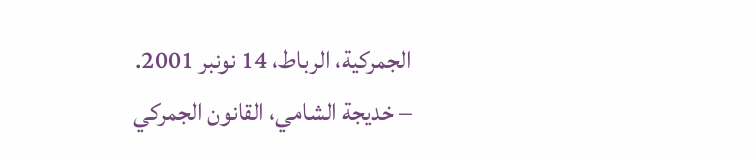الجمركية، الرباط، 14 نونبر 2001.
– خديجة الشامي، القانون الجمركي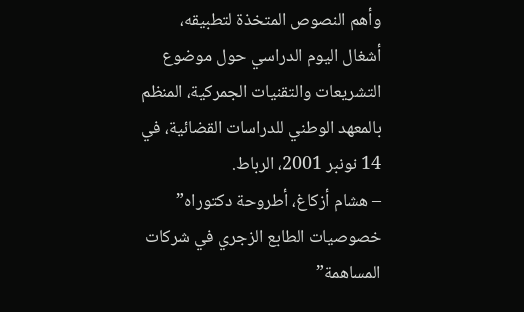وأهم النصوص المتخذة لتطبيقه، أشغال اليوم الدراسي حول موضوع التشريعات والتقنيات الجمركية، المنظم بالمعهد الوطني للدراسات القضائية، في 14 نونبر 2001، الرباط.
– هشام أزكاغ، أطروحة دكتوراه” خصوصيات الطابع الزجري في شركات المساهمة”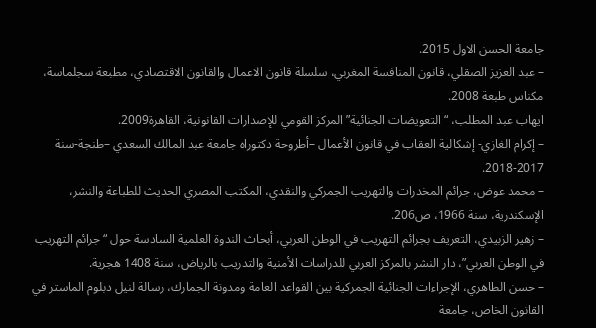جامعة الحسن الاول 2015.
– عبد العزيز الصقلي، قانون المنافسة المغربي، سلسلة قانون الاعمال والقانون الاقتصادي، مطبعة سجلماسة، مكناس طبعة 2008.
ايهاب عبد المطلب، “التعويضات الجنائية” المركز القومي للإصدارات القانونية، القاهرة2009.
– إكرام الغازي- إشكالية العقاب في قانون الأعمال –أطروحة دكتوراه جامعة عبد المالك السعدي –طنجة-سنة 2017-2018.
– محمد عوض، جرائم المخدرات والتهريب الجمركي والنقدي، المكتب المصري الحديث للطباعة والنشر، الإسكندرية، سنة 1966، ص206.
– زهير الزبيدي، التعريف بجرائم التهريب في الوطن العربي، أبحاث الندوة العلمية السادسة حول “جرائم التهريب في الوطن العربي”، دار النشر بالمركز العربي للدراسات الأمنية والتدريب بالرياض، سنة 1408 هجرية.
– حسن الطاهري، الإجراءات الجنائية الجمركية بين القواعد العامة ومدونة الجمارك، رسالة لنيل دبلوم الماستر في القانون الخاص، جامعة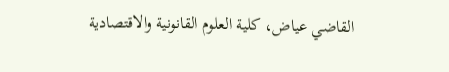القاضي عياض، كلية العلوم القانونية والاقتصادية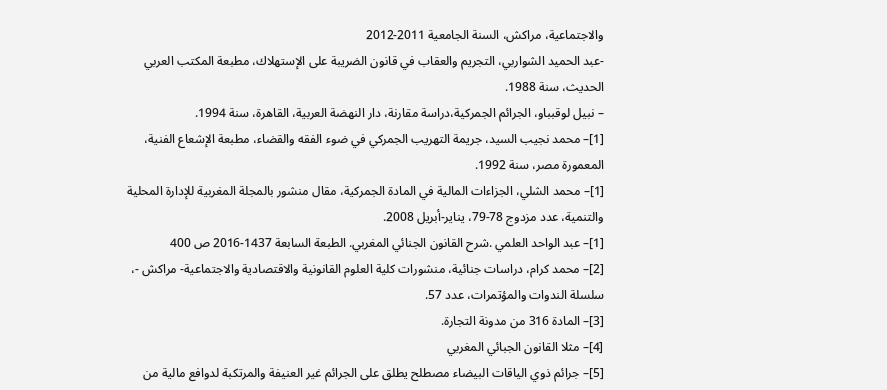والاجتماعية، مراكش، السنة الجامعية 2011-2012
-عبد الحميد الشواربي، التجريم والعقاب في قانون الضريبة على الإستهلاك، مطبعة المكتب العربي الحديث، سنة 1988.
– نبيل لوقبباو، الجرائم الجمركية،دراسة مقارنة، دار النهضة العربية، القاهرة، سنة 1994.
[1]– محمد نجيب السيد، جريمة التهريب الجمركي في ضوء الفقه والقضاء، مطبعة الإشعاع الفنية، المعمورة مصر، سنة 1992.
[1]– محمد الشلي، الجزاءات المالية في المادة الجمركية، مقال منشور بالمجلة المغربية للإدارة المحلية والتنمية، عدد مزدوج 78-79، يناير-أبريل 2008.
[1]– عبد الواحد العلمي .شرح القانون الجنائي المغربي. الطبعة السابعة 1437-2016 ص 400
[2]– محمد كرام، دراسات جنائية، منشورات كلية العلوم القانونية والاقتصادية والاجتماعية- مراكش -، سلسلة الندوات والمؤتمرات، عدد 57.
[3]– المادة 316 من مدونة التجارة.
[4]– مثلا القانون الجبائي المغربي
[5]– جرائم ذوي الياقات البيضاء مصطلح يطلق على الجرائم غير العنيفة والمرتكبة لدوافع مالية من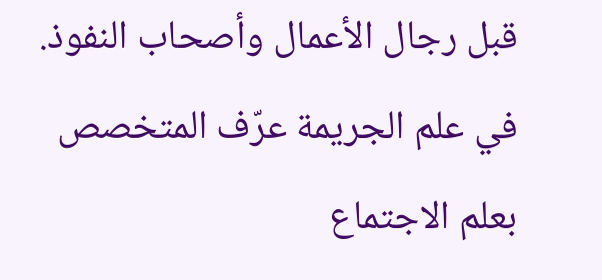قبل رجال الأعمال وأصحاب النفوذ. في علم الجريمة عرّف المتخصص بعلم الاجتماع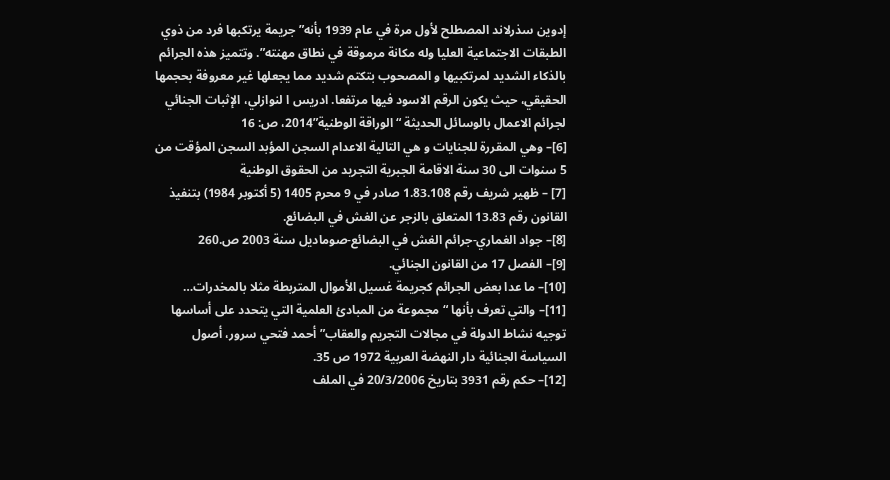إدوين سذرلاند المصطلح لأول مرة في عام 1939 بأنه” جريمة يرتكبها فرد من ذوي الطبقات الاجتماعية العليا وله مكانة مرموقة في نطاق مهنته”. وتتميز هذه الجرائم بالذكاء الشديد لمرتكبيها و المصحوب بتكتم شديد مما يجعلها غير معروفة بحجمها الحقيقي، حيث يكون الرقم الاسود فيها مرتفعا. ادريس ا لنوازلي، الإثبات الجنائي لجرائم الاعمال بالوسائل الحديثة “الوراقة الوطنية”2014، ص: 16
[6]– وهي المقررة للجنايات و هي التالية الاعدام السجن المؤبد السجن المؤقت من 5 سنوات الى 30 سنة الاقامة الجبرية التجريد من الحقوق الوطنية
[7] – ظهير شريف رقم 1.83.108 صادر في 9 محرم 1405 (5 أكتوبر 1984) بتنفيذ القانون رقم 13.83 المتعلق بالزجر عن الغش في البضائع.
[8]– جواد الغماري-جرائم الغش في البضائع-صوماديل سنة 2003 ص.260
[9]– الفصل 17 من القانون الجنائي.
[10]– ما عدا بعض الجرائم كجريمة غسيل الأموال المتربطة مثلا بالمخدرات…
[11]– والتي تعرف بأنها “مجموعة من المبادئ العلمية التي يتحدد على أساسها توجيه نشاط الدولة في مجالات التجريم والعقاب” أحمد فتحي سرور، أصول السياسة الجنائية دار النهضة العربية 1972 ص 35.
[12]– حكم رقم 3931 بتاريخ 20/3/2006 في الملف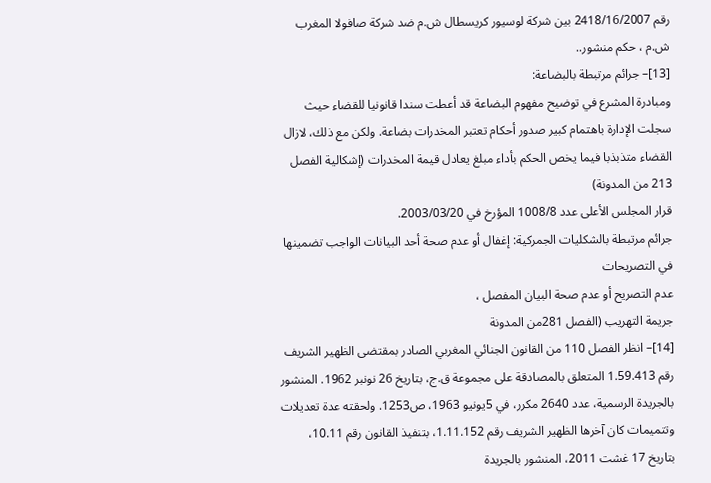رقم 2418/16/2007 بين شركة لوسيور كريسطال ش.م ضد شركة صافولا المغرب ش.م ، حكم منشور..
[13]– جرائم مرتبطة بالبضاعة:
ومبادرة المشرع في توضيح مفهوم البضاعة قد أعطت سندا قانونيا للقضاء حيث سجلت الإدارة باهتمام كبير صدور أحكام تعتبر المخدرات بضاعة. ولكن مع ذلك، لازال القضاء متذبذبا فيما يخص الحكم بأداء مبلغ يعادل قيمة المخدرات (إشكالية الفصل 213 من المدونة)
قرار المجلس الأعلى عدد 1008/8 المؤرخ في 2003/03/20.
جرائم مرتبطة بالشكليات الجمركية: إغفال أو عدم صحة أحد البيانات الواجب تضمينها في التصريحات
عدم التصريح أو عدم صحة البيان المفصل ،
جريمة التهريب (الفصل 281من المدونة
[14]– انظر الفصل 110 من القانون الجنائي المغربي الصادر بمقتضى الظهير الشريف رقم 1.59.413 المتعلق بالمصادقة على مجموعة ق.ج، بتاريخ 26 نونبر 1962. المنشور بالجريدة الرسمية، عدد 2640 مكرر، في 5يونيو 1963، ص1253. ولحقته عدة تعديلات وتتميمات كان آخرها الظهير الشريف رقم 1.11.152، بتنفيذ القانون رقم 10.11، بتاريخ 17 غشت 2011، المنشور بالجريدة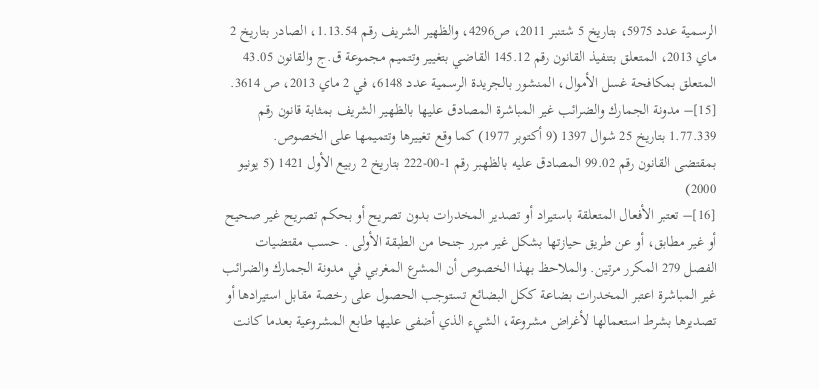الرسمية عدد 5975، بتاريخ 5 شتنبر 2011، ص4296، والظهير الشريف رقم 1.13.54، الصادر بتاريخ 2 ماي 2013، المتعلق بتنفيذ القانون رقم 145.12 القاضي بتغيير وتتميم مجموعة ق.ج والقانون 43.05 المتعلق بمكافحة غسل الأموال، المنشور بالجريدة الرسمية عدد 6148، في 2 ماي 2013، ص 3614.
[15]– مدونة الجمارك والضرائب غير المباشرة المصادق عليها بالظهير الشريف بمثابة قانون رقم 1.77.339 بتاريخ 25 شوال 1397 (9 أكتوبر 1977) كما وقع تغييرها وتتميمها على الخصوص.
بمقتضى القانون رقم 99.02 المصادق عليه بالظهبر رقم 1-00-222 بتاريخ 2 ربيع الأول 1421 (5 يونيو 2000)
[16]– تعتبر الأفعال المتعلقة باستيراد أو تصدير المخدرات بدون تصريح أو بحكم تصريح غير صحيح أو غير مطابق، أو عن طريق حيازتها بشكل غير مبرر جنحا من الطبقة الأولى . حسب مقتضيات الفصل 279 المكرر مرتين. والملاحظ بهذا الخصوص أن المشرع المغربي في مدونة الجمارك والضرائب غير المباشرة اعتبر المخدرات بضاعة ككل البضائع تستوجب الحصول على رخصة مقابل استيرادها أو تصديرها بشرط استعمالها لأغراض مشروعة، الشيء الذي أضفى عليها طابع المشروعية بعدما كانت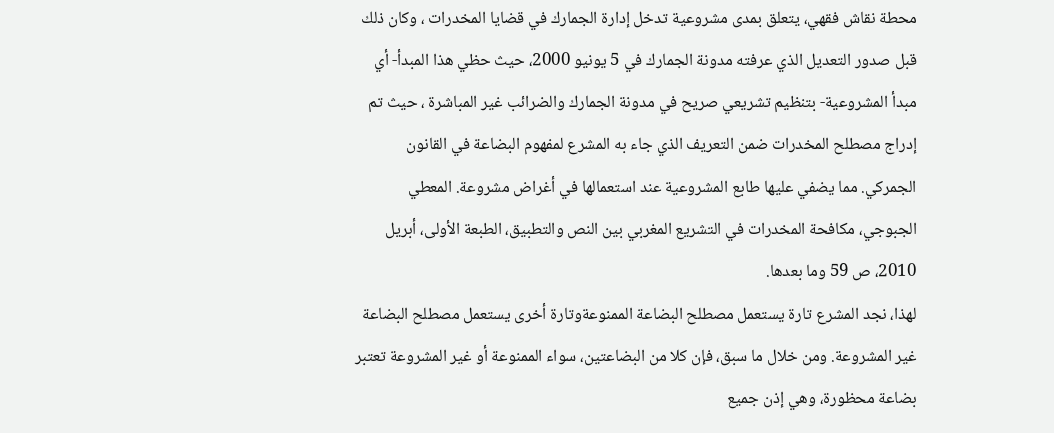محطة نقاش فقهي، يتعلق بمدى مشروعية تدخل إدارة الجمارك في قضايا المخدرات ، وكان ذلك قبل صدور التعديل الذي عرفته مدونة الجمارك في 5 يونيو 2000، حيث حظي هذا المبدأ- أي مبدأ المشروعية- بتنظيم تشريعي صريح في مدونة الجمارك والضرائب غير المباشرة ، حيث تم إدراج مصطلح المخدرات ضمن التعريف الذي جاء به المشرع لمفهوم البضاعة في القانون الجمركي. مما يضفي عليها طابع المشروعية عند استعمالها في أغراض مشروعة. المعطي الجبوجي، مكافحة المخدرات في التشريع المغربي بين النص والتطبيق، الطبعة الأولى، أبريل 2010، ص 59 وما بعدها.
لهذا، نجد المشرع تارة يستعمل مصطلح البضاعة الممنوعةوتارة أخرى يستعمل مصطلح البضاعة غير المشروعة. ومن خلال ما سبق، فإن كلا من البضاعتين، سواء الممنوعة أو غير المشروعة تعتبر بضاعة محظورة، وهي إذن جميع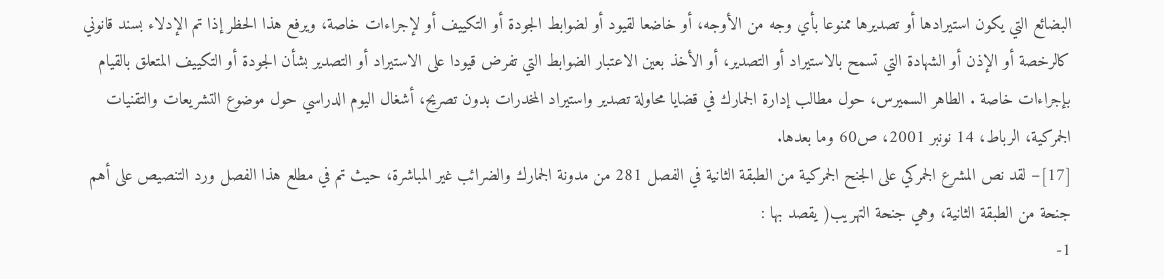البضائع التي يكون استيرادها أو تصديرها ممنوعا بأي وجه من الأوجه، أو خاضعا لقيود أو لضوابط الجودة أو التكييف أو لإجراءات خاصة، ويرفع هذا الحظر إذا تم الإدلاء بسند قانوني كالرخصة أو الإذن أو الشهادة التي تسمح بالاستيراد أو التصدير، أو الأخذ بعين الاعتبار الضوابط التي تفرض قيودا على الاستيراد أو التصدير بشأن الجودة أو التكييف المتعلق بالقيام بإجراءات خاصة . الطاهر السميرس، حول مطالب إدارة الجمارك في قضايا محاولة تصدير واستيراد المخدرات بدون تصريح، أشغال اليوم الدراسي حول موضوع التشريعات والتقنيات الجمركية، الرباط، 14 نونبر 2001، ص60 وما بعدها.
[17]– لقد نص المشرع الجمركي على الجنح الجمركية من الطبقة الثانية في الفصل 281 من مدونة الجمارك والضرائب غير المباشرة، حيث تم في مطلع هذا الفصل ورد التنصيص على أهم جنحة من الطبقة الثانية، وهي جنحة التهريب( يقصد بها :
1-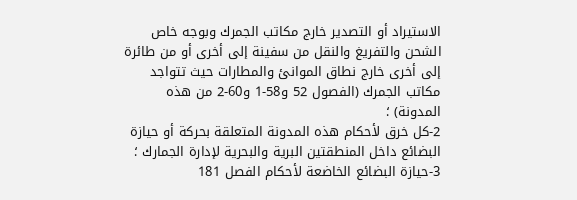الاستيراد أو التصدير خارج مكاتب الجمرك وبوجه خاص الشحن والتفريغ والنقل من سفينة إلى أخرى أو من طائرة إلى أخرى خارج نطاق الموانئ والمطارات حيث تتواجد مكاتب الجمرك (الفصول 52 و58-1 و60-2 من هذه المدونة) ؛
2-كل خرق لأحكام هذه المدونة المتعلقة بحركة أو حيازة البضائع داخل المنطقتين البرية والبحرية لإدارة الجمارك ؛
3-حيازة البضائع الخاضعة لأحكام الفصل 181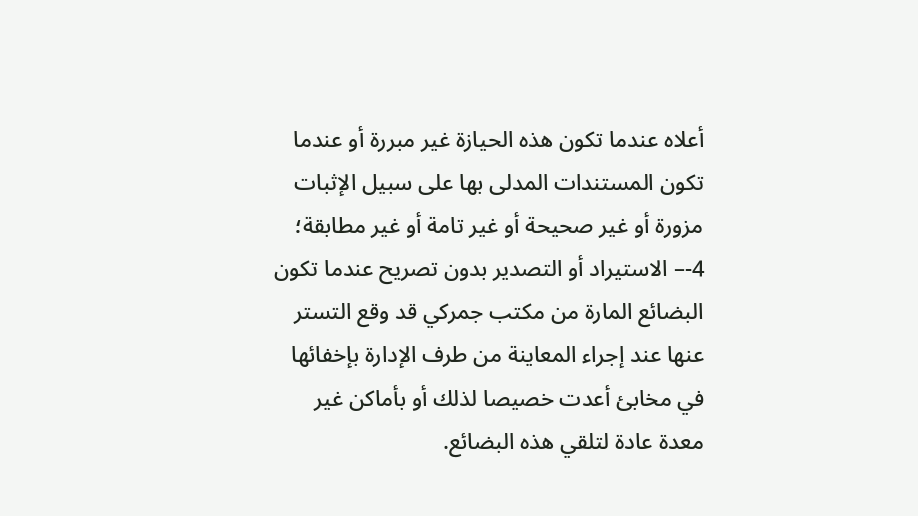أعلاه عندما تكون هذه الحيازة غير مبررة أو عندما تكون المستندات المدلى بها على سبيل الإثبات مزورة أو غير صحيحة أو غير تامة أو غير مطابقة؛
4-– الاستيراد أو التصدير بدون تصريح عندما تكون البضائع المارة من مكتب جمركي قد وقع التستر عنها عند إجراء المعاينة من طرف الإدارة بإخفائها في مخابئ أعدت خصيصا لذلك أو بأماكن غير معدة عادة لتلقي هذه البضائع.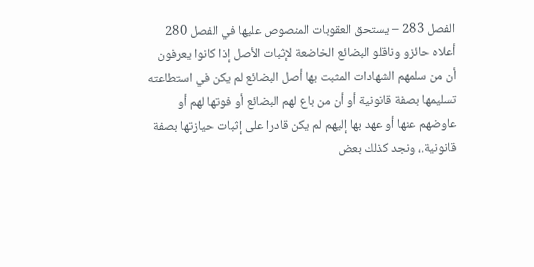الفصل 283 – يستحق العقوبات المنصوص عليها في الفصل 280 أعلاه حائزو وناقلو البضائع الخاضعة لإثبات الأصل إذا كانوا يعرفون أن من سلمهم الشهادات المثبت بها أصل البضائع لم يكن في استطاعته تسليمها بصفة قانونية أو أن من باع لهم البضائع أو فوتها لهم أو عاوضهم عنها أو عهد بها إليهم لم يكن قادرا على إثبات حيازتها بصفة قانونية.، ونجد كذلك بعض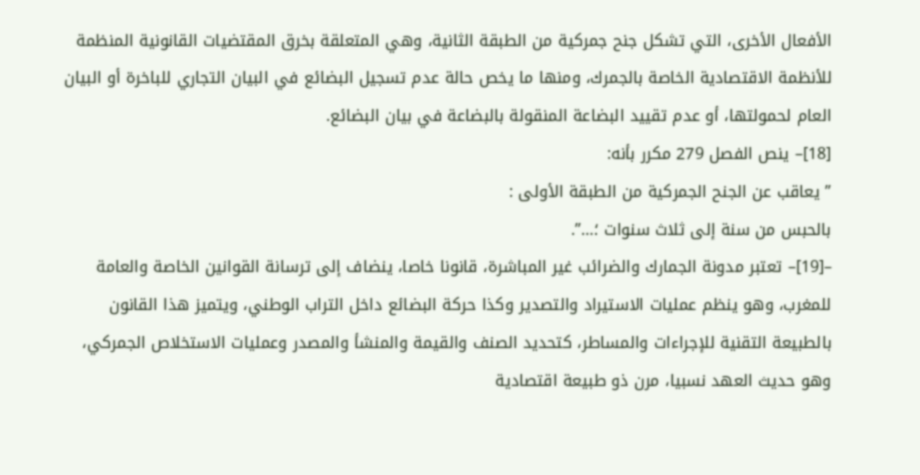الأفعال الأخرى، التي تشكل جنح جمركية من الطبقة الثانية، وهي المتعلقة بخرق المقتضيات القانونية المنظمة للأنظمة الاقتصادية الخاصة بالجمرك، ومنها ما يخص حالة عدم تسجيل البضائع في البيان التجاري للباخرة أو البيان العام لحمولتها، أو عدم تقييد البضاعة المنقولة بالبضاعة في بيان البضائع.
[18]– ينص الفصل 279 مكرر بأنه:
” يعاقب عن الجنح الجمركية من الطبقة الأولى :
بالحبس من سنة إلى ثلاث سنوات ؛…”.
–[19]– تعتبر مدونة الجمارك والضرائب غير المباشرة، قانونا خاصا، ينضاف إلى ترسانة القوانين الخاصة والعامة للمغرب، وهو ينظم عمليات الاستيراد والتصدير وكذا حركة البضائع داخل التراب الوطني، ويتميز هذا القانون بالطبيعة التقنية للإجراءات والمساطر، كتحديد الصنف والقيمة والمنشأ والمصدر وعمليات الاستخلاص الجمركي، وهو حديث العهد نسبيا، مرن ذو طبيعة اقتصادية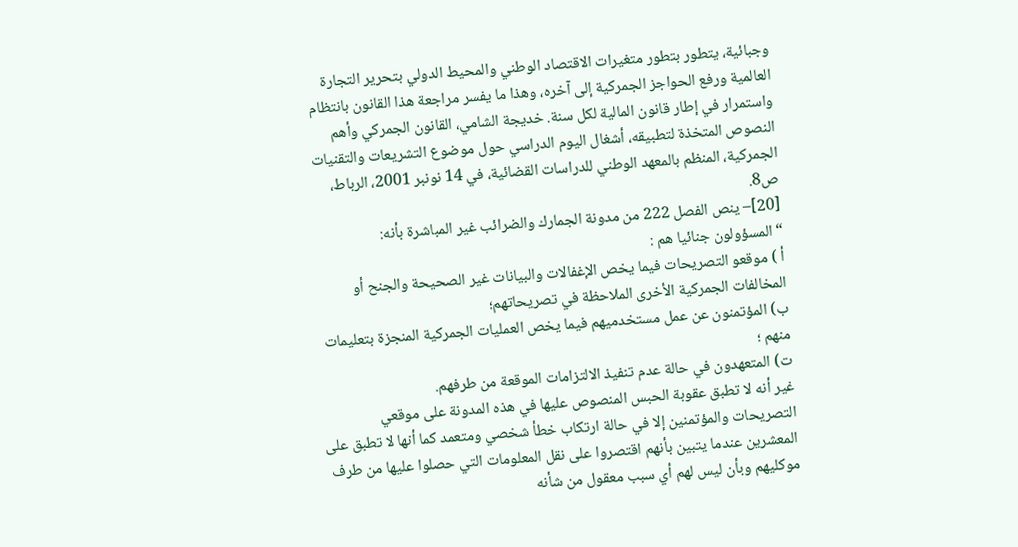وجبائية، يتطور بتطور متغيرات الاقتصاد الوطني والمحيط الدولي بتحرير التجارة العالمية ورفع الحواجز الجمركية إلى آخره، وهذا ما يفسر مراجعة هذا القانون بانتظام واستمرار في إطار قانون المالية لكل سنة. خديجة الشامي، القانون الجمركي وأهم النصوص المتخذة لتطبيقه، أشغال اليوم الدراسي حول موضوع التشريعات والتقنيات الجمركية، المنظم بالمعهد الوطني للدراسات القضائية، في 14 نونبر 2001، الرباط، ص8.
[20]– ينص الفصل 222 من مدونة الجمارك والضرائب غير المباشرة بأنه:
“المسؤولون جنائيا هم :
أ ) موقعو التصريحات فيما يخص الإغفالات والبيانات غير الصحيحة والجنح أو المخالفات الجمركية الأخرى الملاحظة في تصريحاتهم؛
ب) المؤتمنون عن عمل مستخدميهم فيما يخص العمليات الجمركية المنجزة بتعليمات منهم ؛
ت) المتعهدون في حالة عدم تنفيذ الالتزامات الموقعة من طرفهم.
غير أنه لا تطبق عقوبة الحبس المنصوص عليها في هذه المدونة على موقعي التصريحات والمؤتمنين إلا في حالة ارتكاب خطأ شخصي ومتعمد كما أنها لا تطبق على المعشرين عندما يتبين بأنهم اقتصروا على نقل المعلومات التي حصلوا عليها من طرف موكليهم وبأن ليس لهم أي سبب معقول من شأنه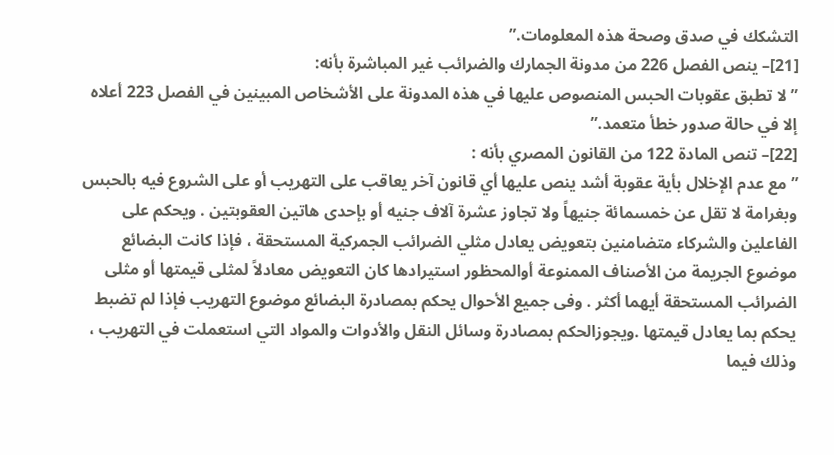التشكك في صدق وصحة هذه المعلومات.”
[21]– ينص الفصل 226 من مدونة الجمارك والضرائب غير المباشرة بأنه:
” لا تطبق عقوبات الحبس المنصوص عليها في هذه المدونة على الأشخاص المبينين في الفصل 223 أعلاه إلا في حالة صدور خطأ متعمد.”
[22]– تنص المادة 122 من القانون المصري بأنه :
” مع عدم الإخلال بأية عقوبة أشد ينص عليها أي قانون آخر يعاقب على التهريب أو على الشروع فيه بالحبس وبغرامة لا تقل عن خمسمائة جنيهاً ولا تجاوز عشرة آلاف جنيه أو بإحدى هاتين العقوبتين . ويحكم على الفاعلين والشركاء متضامنين بتعويض يعادل مثلي الضرائب الجمركية المستحقة ، فإذا كانت البضائع موضوع الجريمة من الأصناف الممنوعة أوالمحظور استيرادها كان التعويض معادلاً لمثلى قيمتها أو مثلى الضرائب المستحقة أيهما أكثر . وفى جميع الأحوال يحكم بمصادرة البضائع موضوع التهريب فإذا لم تضبط يحكم بما يعادل قيمتها .ويجوزالحكم بمصادرة وسائل النقل والأدوات والمواد التي استعملت في التهريب ، وذلك فيما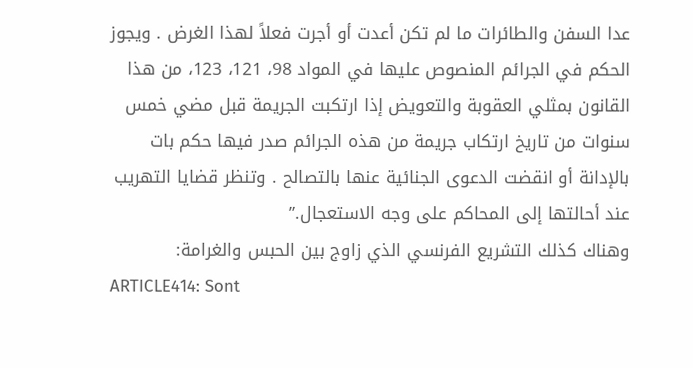عدا السفن والطائرات ما لم تكن أعدت أو أجرت فعلاً لهذا الغرض . ويجوز الحكم في الجرائم المنصوص عليها في المواد 98، 121، 123، من هذا القانون بمثلي العقوبة والتعويض إذا ارتكبت الجريمة قبل مضي خمس سنوات من تاريخ ارتكاب جريمة من هذه الجرائم صدر فيها حكم بات بالإدانة أو انقضت الدعوى الجنائية عنها بالتصالح . وتنظر قضايا التهريب عند أحالتها إلى المحاكم على وجه الاستعجال.”
وهناك كذلك التشريع الفرنسي الذي زاوج بين الحبس والغرامة:
ARTICLE414: Sont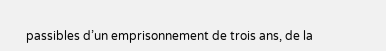passibles d’un emprisonnement de trois ans, de la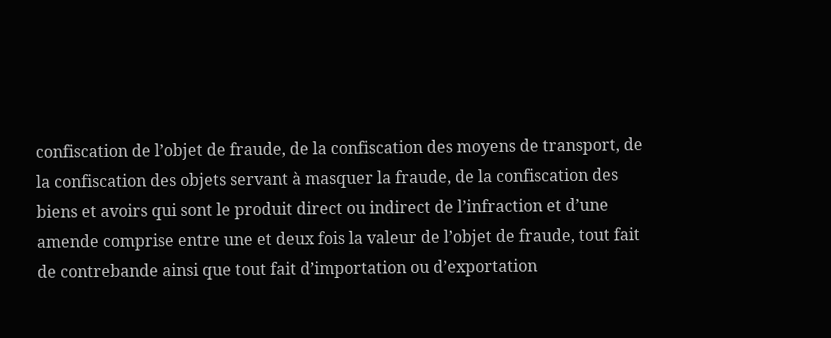confiscation de l’objet de fraude, de la confiscation des moyens de transport, de la confiscation des objets servant à masquer la fraude, de la confiscation des biens et avoirs qui sont le produit direct ou indirect de l’infraction et d’une amende comprise entre une et deux fois la valeur de l’objet de fraude, tout fait de contrebande ainsi que tout fait d’importation ou d’exportation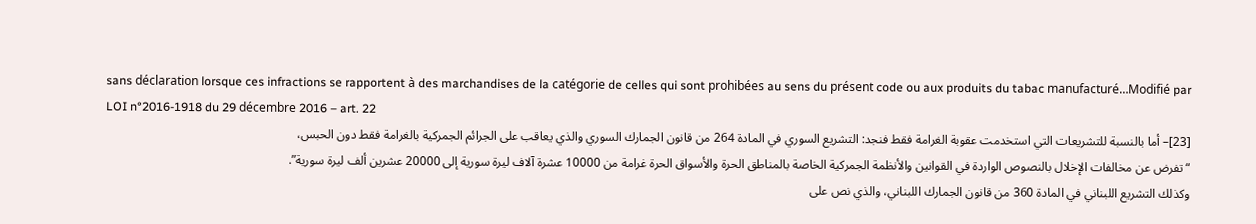sans déclaration lorsque ces infractions se rapportent à des marchandises de la catégorie de celles qui sont prohibées au sens du présent code ou aux produits du tabac manufacturé…Modifié par LOI n°2016-1918 du 29 décembre 2016 – art. 22
[23]– أما بالنسبة للتشريعات التي استخدمت عقوبة الغرامة فقط فنجد: التشريع السوري في المادة 264 من قانون الجمارك السوري والذي يعاقب على الجرائم الجمركية بالغرامة فقط دون الحبس،
“تفرض عن مخالفات الإخلال بالنصوص الواردة في القوانين والأنظمة الجمركية الخاصة بالمناطق الحرة والأسواق الحرة غرامة من 10000 عشرة آلاف ليرة سورية إلى 20000 عشرين ألف ليرة سورية”.
وكذلك التشريع اللبناني في المادة 360 من قانون الجمارك اللبناني، والذي نص على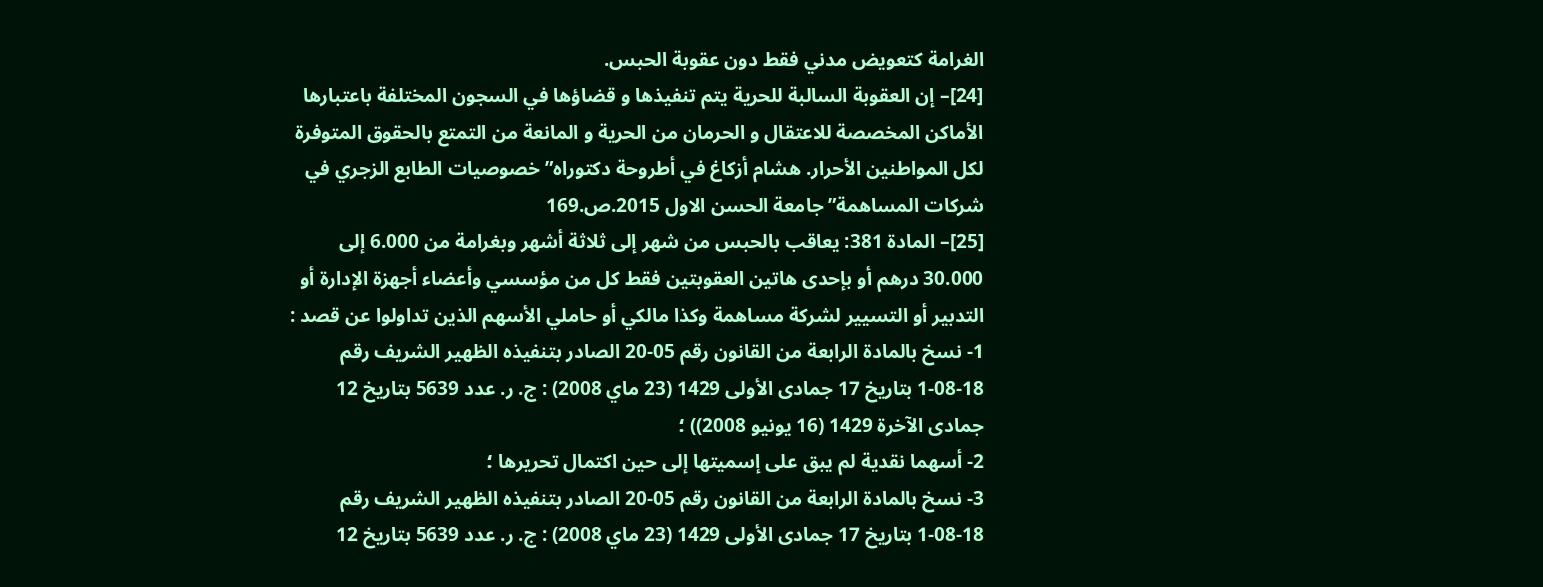الغرامة كتعويض مدني فقط دون عقوبة الحبس.
[24]– إن العقوبة السالبة للحرية يتم تنفيذها و قضاؤها في السجون المختلفة باعتبارها الأماكن المخصصة للاعتقال و الحرمان من الحرية و المانعة من التمتع بالحقوق المتوفرة لكل المواطنين الأحرار. هشام أزكاغ في أطروحة دكتوراه” خصوصيات الطابع الزجري في شركات المساهمة” جامعة الحسن الاول 2015.ص.169
[25]– المادة 381: يعاقب بالحبس من شهر إلى ثلاثة أشهر وبغرامة من 6.000 إلى 30.000 درهم أو بإحدى هاتين العقوبتين فقط كل من مؤسسي وأعضاء أجهزة الإدارة أو التدبير أو التسيير لشركة مساهمة وكذا مالكي أو حاملي الأسهم الذين تداولوا عن قصد :
1- نسخ بالمادة الرابعة من القانون رقم 05-20 الصادر بتنفيذه الظهير الشريف رقم 18-08-1 بتاريخ 17 جمادى الأولى 1429 (23 ماي 2008) : ج. ر. عدد 5639 بتاريخ 12 جمادى الآخرة 1429 (16 يونيو 2008)) ؛
2- أسهما نقدية لم يبق على إسميتها إلى حين اكتمال تحريرها ؛
3- نسخ بالمادة الرابعة من القانون رقم 05-20 الصادر بتنفيذه الظهير الشريف رقم 18-08-1 بتاريخ 17 جمادى الأولى 1429 (23 ماي 2008) : ج. ر. عدد 5639 بتاريخ 12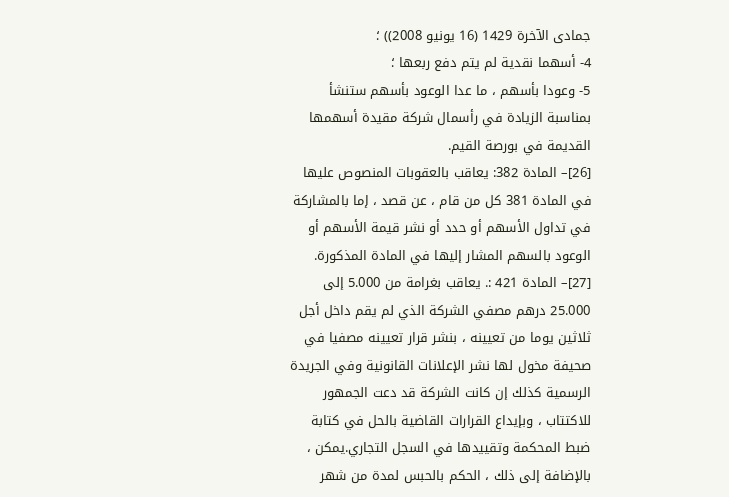جمادى الآخرة 1429 (16 يونيو 2008)) ؛
4- أسهما نقدية لم يتم دفع ربعها ؛
5- وعودا بأسهم ، ما عدا الوعود بأسهم ستنشأ بمناسبة الزيادة في رأسمال شركة مقيدة أسهمها القديمة في بورصة القيم.
[26]– المادة 382: يعاقب بالعقوبات المنصوص عليها في المادة 381 كل من قام ، عن قصد ، إما بالمشاركة في تداول الأسهم أو حدد أو نشر قيمة الأسهم أو الوعود بالسهم المشار إليها في المادة المذكورة.
[27]– المادة 421 :. يعاقب بغرامة من 5.000 إلى 25.000 درهم مصفي الشركة الذي لم يقم داخل أجل ثلاثين يوما من تعيينه ، بنشر قرار تعيينه مصفيا في صحيفة مخول لها نشر الإعلانات القانونية وفي الجريدة الرسمية كذلك إن كانت الشركة قد دعت الجمهور للاكتتاب ، وبإيداع القرارات القاضية بالحل في كتابة ضبط المحكمة وتقييدها في السجل التجاري.يمكن ، بالإضافة إلى ذلك ، الحكم بالحبس لمدة من شهر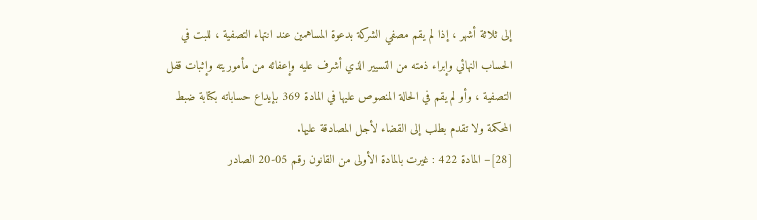إلى ثلاثة أشهر ، إذا لم يقم مصفي الشركة بدعوة المساهمين عند انتهاء التصفية ، للبت في الحساب النهائي وإبراء ذمته من التسيير الذي أشرف عليه وإعفائه من مأموريته وإثبات قفل التصفية ، وأو لم يقم في الحالة المنصوص عليها في المادة 369 بإيداع حساباته بكتابة ضبط المحكمة ولا تقدم بطلب إلى القضاء لأجل المصادقة عليها.
[28]– المادة 422 : غيرت بالمادة الأولى من القانون رقم 05-20 الصادر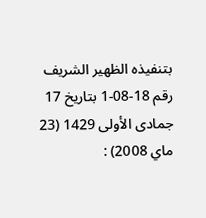بتنفيذه الظهير الشريف رقم 18-08-1 بتاريخ 17 جمادى الأولى 1429 (23 ماي 2008) :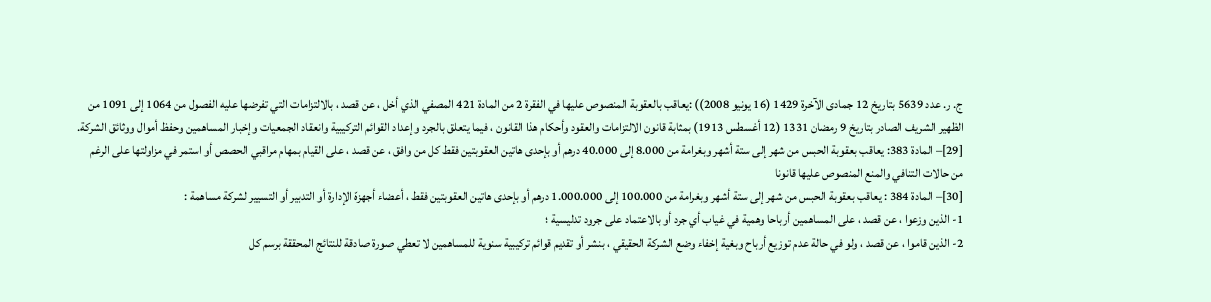ج. ر. عدد 5639 بتاريخ 12 جمادى الآخرة 1429 (16 يونيو 2008)) :يعاقب بالعقوبة المنصوص عليها في الفقرة 2 من المادة 421 المصفي الذي أخل ، عن قصد ، بالالتزامات التي تفرضها عليه الفصول من 1064 إلى 1091 من الظهير الشريف الصادر بتاريخ 9 رمضان 1331 (12 أغسطس 1913) بمثابة قانون الالتزامات والعقود وأحكام هذا القانون ، فيما يتعلق بالجرد وإعداد القوائم التركيبية وانعقاد الجمعيات وإخبار المساهمين وحفظ أموال ووثائق الشركة.
[29]– المادة 383: يعاقب بعقوبة الحبس من شهر إلى ستة أشهر وبغرامة من 8.000 إلى 40.000 درهم أو بإحدى هاتين العقوبتين فقط كل من وافق ، عن قصد ، على القيام بمهام مراقبي الحصص أو استمر في مزاولتها على الرغم من حالات التنافي والمنع المنصوص عليها قانونا
[30]– المادة 384 : يعاقب بعقوبة الحبس من شهر إلى ستة أشهر وبغرامة من 100.000 إلى 1.000.000 درهم أو بإحدى هاتين العقوبتين فقط ، أعضاء أجهزهّ الإدارة أو التدبير أو التسيير لشركة مساهمة :
1- الذين وزعوا ، عن قصد ، على المساهمين أرباحا وهمية في غياب أي جرد أو بالاعتماد على جرود تدليسية ؛
2- الذين قاموا ، عن قصد ، ولو في حالة عدم توزيع أرباح وبغية إخفاء وضع الشركة الحقيقي ، بنشر أو تقديم قوائم تركيبية سنوية للمساهمين لا تعطي صورة صادقة للنتائج المحققة برسم كل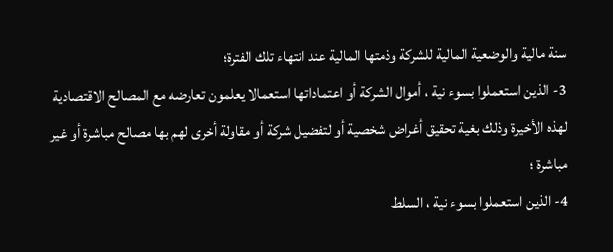سنة مالية والوضعية المالية للشركة وذمتها المالية عند انتهاء تلك الفترة؛
3- الذين استعملوا بسوء نية ، أموال الشركة أو اعتماداتها استعمالا يعلمون تعارضه مع المصالح الاقتصادية لهذه الأخيرة وذلك بغية تحقيق أغراض شخصية أو لتفضيل شركة أو مقاولة أخرى لهم بها مصالح مباشرة أو غير مباشرة ؛
4- الذين استعملوا بسوء نية ، السلط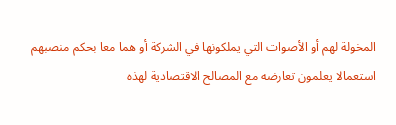المخولة لهم أو الأصوات التي يملكونها في الشركة أو هما معا بحكم منصبهم استعمالا يعلمون تعارضه مع المصالح الاقتصادية لهذه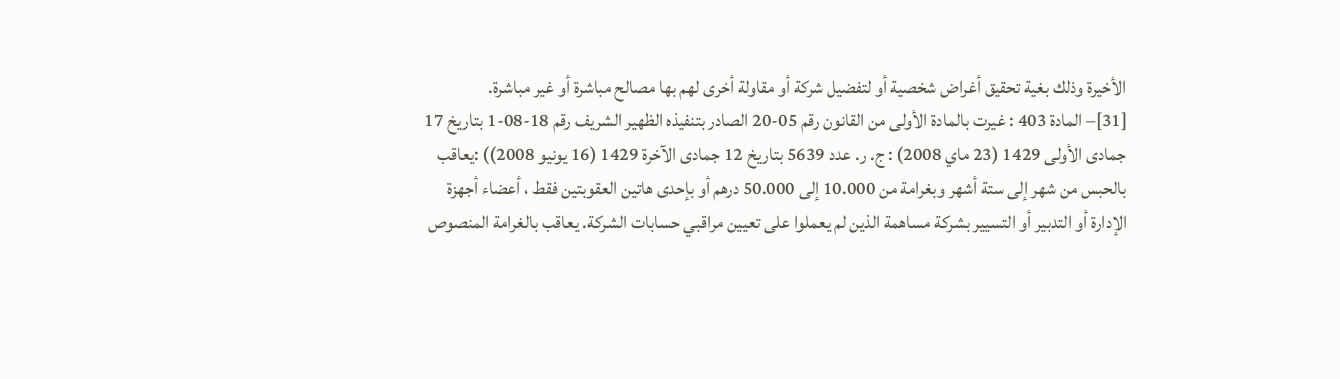الأخيرة وذلك بغية تحقيق أغراض شخصية أو لتفضيل شركة أو مقاولة أخرى لهم بها مصالح مباشرة أو غير مباشرة.
[31]– المادة 403 : غيرت بالمادة الأولى من القانون رقم 05-20 الصادر بتنفيذه الظهير الشريف رقم 18-08-1 بتاريخ 17 جمادى الأولى 1429 (23 ماي 2008) : ج. ر. عدد 5639 بتاريخ 12 جمادى الآخرة 1429 (16 يونيو 2008)) :يعاقب بالحبس من شهر إلى ستة أشهر وبغرامة من 10.000 إلى 50.000 درهم أو بإحدى هاتين العقوبتين فقط ، أعضاء أجهزة الإدارة أو التدبير أو التسيير بشركة مساهمة الذين لم يعملوا على تعيين مراقبي حسابات الشركة. يعاقب بالغرامة المنصوص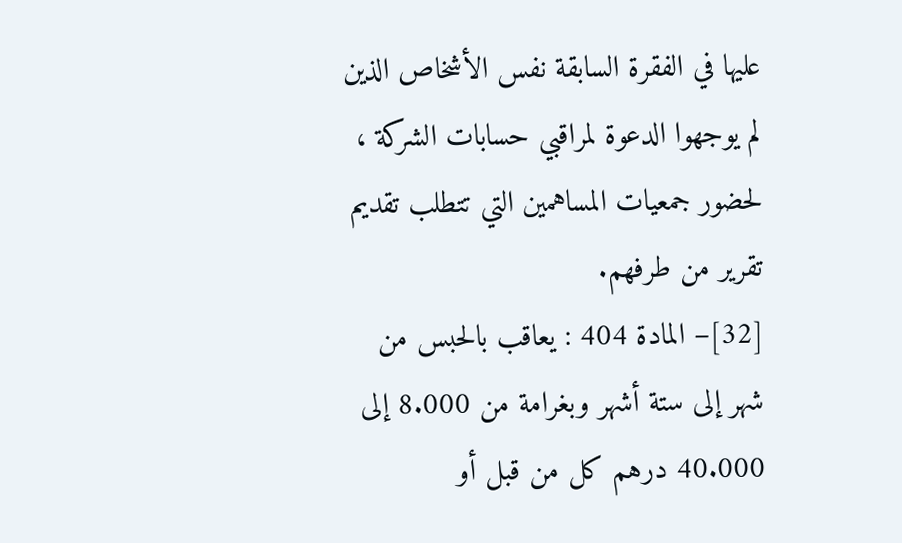عليها في الفقرة السابقة نفس الأشخاص الذين لم يوجهوا الدعوة لمراقبي حسابات الشركة ، لحضور جمعيات المساهمين التي تتطلب تقديم تقرير من طرفهم.
[32]– المادة 404 : يعاقب بالحبس من شهر إلى ستة أشهر وبغرامة من 8.000 إلى 40.000 درهم كل من قبل أو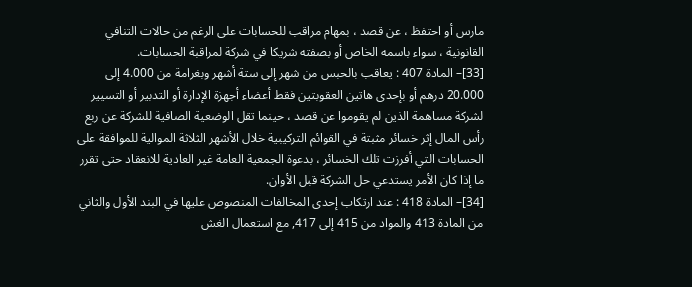مارس أو احتفظ ، عن قصد ، بمهام مراقب للحسابات على الرغم من حالات التنافي القانونية ، سواء باسمه الخاص أو بصفته شريكا في شركة لمراقبة الحسابات.
[33]– المادة 407 : يعاقب بالحبس من شهر إلى ستة أشهر وبغرامة من 4.000 إلى 20.000 درهم أو بإحدى هاتين العقوبتين فقط أعضاء أجهزة الإدارة أو التدبير أو التسيير لشركة مساهمة الذين لم يقوموا عن قصد ، حينما تقل الوضعية الصافية للشركة عن ربع رأس المال إثر خسائر مثبتة في القوائم التركيبية خلال الأشهر الثلاثة الموالية للموافقة على الحسابات التي أفرزت تلك الخسائر ، بدعوة الجمعية العامة غير العادية للانعقاد حتى تقرر ما إذا كان الأمر يستدعي حل الشركة قبل الأوان.
[34]– المادة 418 : عند ارتكاب إحدى المخالفات المنصوص عليها في البند الأول والثاني من المادة 413 والمواد من 415 إلى 417, مع استعمال الغش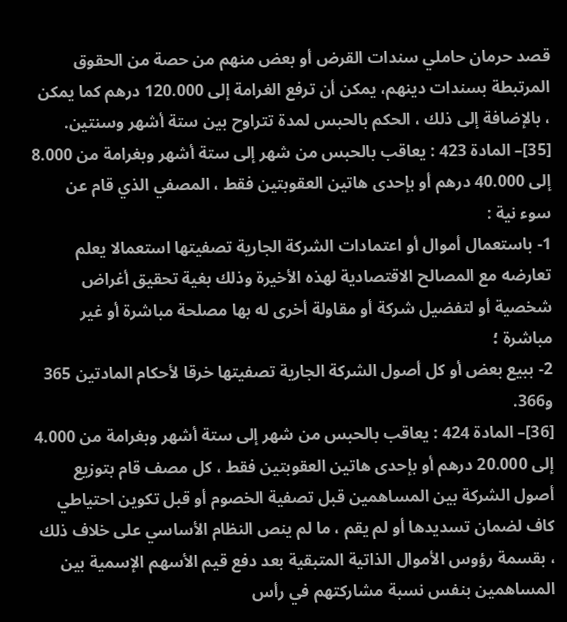قصد حرمان حاملي سندات القرض أو بعض منهم من حصة من الحقوق المرتبطة بسندات دينهم، يمكن أن ترفع الغرامة إلى 120.000 درهم كما يمكن ، بالإضافة إلى ذلك ، الحكم بالحبس لمدة تتراوح بين ستة أشهر وسنتين.
[35]– المادة 423 : يعاقب بالحبس من شهر إلى ستة أشهر وبغرامة من 8.000 إلى 40.000 درهم أو بإحدى هاتين العقوبتين فقط ، المصفي الذي قام عن سوء نية :
1- باستعمال أموال أو اعتمادات الشركة الجارية تصفيتها استعمالا يعلم تعارضه مع المصالح الاقتصادية لهذه الأخيرة وذلك بغية تحقيق أغراض شخصية أو لتفضيل شركة أو مقاولة أخرى له بها مصلحة مباشرة أو غير مباشرة ؛
2- ببيع بعض أو كل أصول الشركة الجارية تصفيتها خرقا لأحكام المادتين 365 و366.
[36]– المادة 424 : يعاقب بالحبس من شهر إلى ستة أشهر وبغرامة من 4.000 إلى 20.000 درهم أو بإحدى هاتين العقوبتين فقط ، كل مصف قام بتوزيع أصول الشركة بين المساهمين قبل تصفية الخصوم أو قبل تكوين احتياطي كاف لضمان تسديدها أو لم يقم ، ما لم ينص النظام الأساسي على خلاف ذلك ، بقسمة رؤوس الأموال الذاتية المتبقية بعد دفع قيم الأسهم الإسمية بين المساهمين بنفس نسبة مشاركتهم في رأس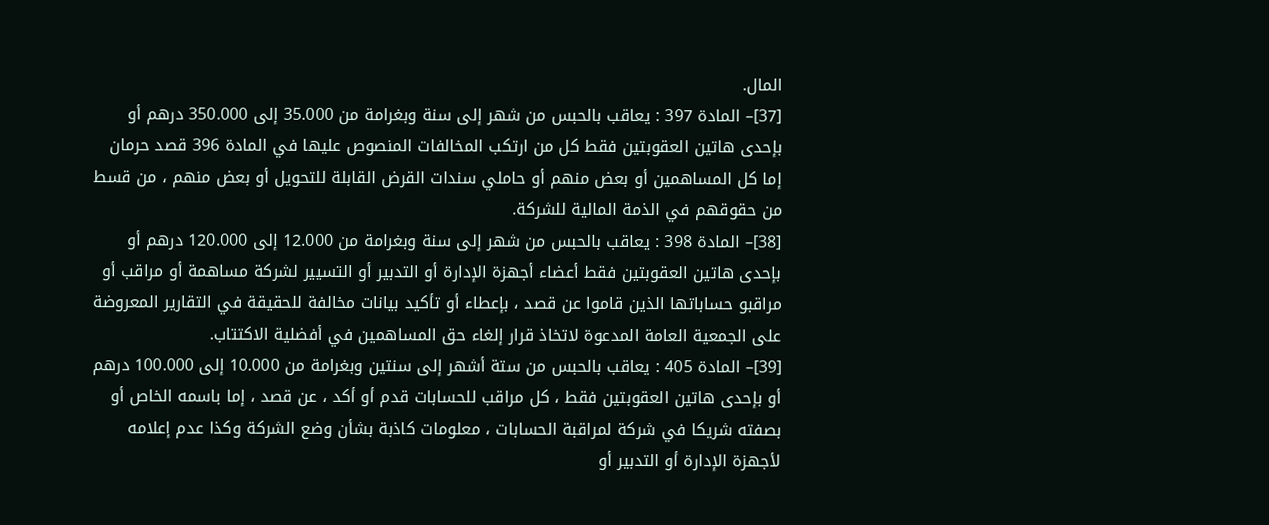المال.
[37]– المادة 397 : يعاقب بالحبس من شهر إلى سنة وبغرامة من 35.000 إلى 350.000 درهم أو بإحدى هاتين العقوبتين فقط كل من ارتكب المخالفات المنصوص عليها في المادة 396 قصد حرمان إما كل المساهمين أو بعض منهم أو حاملي سندات القرض القابلة للتحويل أو بعض منهم ، من قسط من حقوقهم في الذمة المالية للشركة.
[38]– المادة 398 : يعاقب بالحبس من شهر إلى سنة وبغرامة من 12.000 إلى 120.000 درهم أو بإحدى هاتين العقوبتين فقط أعضاء أجهزة الإدارة أو التدبير أو التسيير لشركة مساهمة أو مراقب أو مراقبو حساباتها الذين قاموا عن قصد ، بإعطاء أو تأكيد بيانات مخالفة للحقيقة في التقارير المعروضة على الجمعية العامة المدعوة لاتخاذ قرار إلغاء حق المساهمين في أفضلية الاكتتاب.
[39]– المادة 405 : يعاقب بالحبس من ستة أشهر إلى سنتين وبغرامة من 10.000 إلى 100.000 درهم أو بإحدى هاتين العقوبتين فقط ، كل مراقب للحسابات قدم أو أكد ، عن قصد ، إما باسمه الخاص أو بصفته شريكا في شركة لمراقبة الحسابات ، معلومات كاذبة بشأن وضع الشركة وكذا عدم إعلامه لأجهزة الإدارة أو التدبير أو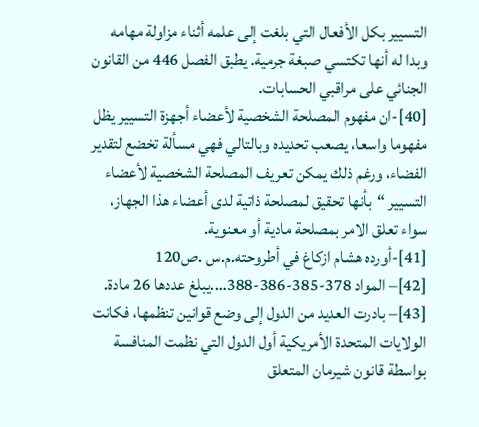التسيير بكل الأفعال التي بلغت إلى علمه أثناء مزاولة مهامه وبدا له أنها تكتسي صبغة جرمية. يطبق الفصل 446 من القانون الجنائي على مراقبي الحسابات.
[40]-ان مفهوم المصلحة الشخصية لأعضاء أجهزة التسيير يظل مفهوما واسعا، يصعب تحديده وبالتالي فهي مسألة تخضع لتقدير الفضاء، ورغم ذلك يمكن تعريف المصلحة الشخصية لأعضاء التسيير “بأنها تحقيق لمصلحة ذاتية لدى أعضاء هذا الجهاز، سواء تعلق الامر بمصلحة مادية أو معنوية.
[41]-أورده هشام ازكاغ في أطروحته.م.س .ص120
[42]– المواد 378-385-386-388….يبلغ عددها 26 مادة.
[43]– بادرت العديد من الدول إلى وضع قوانين تنظمها، فكانت الولايات المتحدة الأمريكية أول الدول التي نظمت المنافسة بواسطة قانون شيرمان المتعلق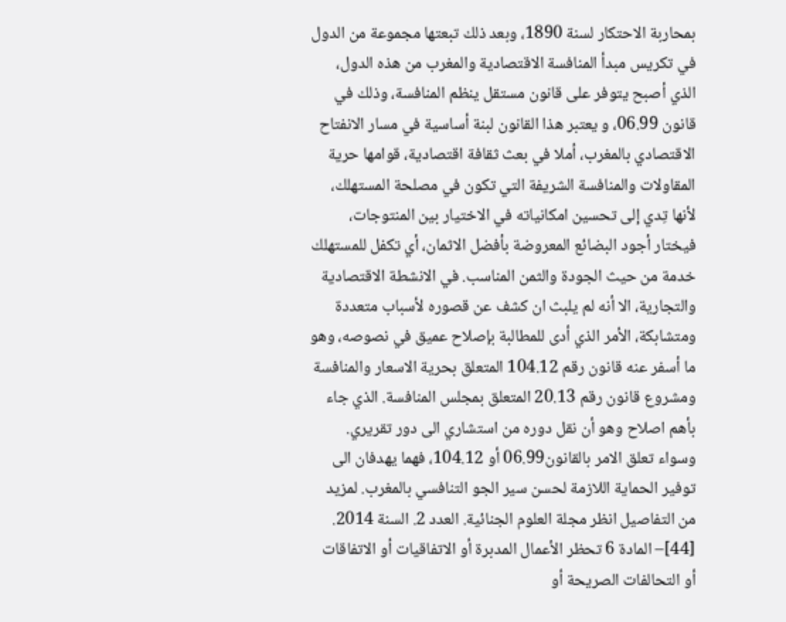بمحاربة الاحتكار لسنة 1890، وبعد ذلك تبعتها مجموعة من الدول في تكريس مبدأ المنافسة الاقتصادية والمغرب من هذه الدول، الذي أصبح يتوفر على قانون مستقل ينظم المنافسة، وذلك في قانون 06.99، و يعتبر هذا القانون لبنة أساسية في مسار الانفتاح الاقتصادي بالمغرب، أملا في بعث ثقافة اقتصادية، قوامها حرية المقاولات والمنافسة الشريفة التي تكون في مصلحة المستهلك، لأنها تِدي إلى تحسين امكانياته في الاختيار بين المنتوجات، فيختار أجود البضائع المعروضة بأفضل الاثمان، أي تكفل للمستهلك خدمة من حيث الجودة والثمن المناسب. في الانشطة الاقتصادية والتجارية، الا أنه لم يلبث ان كشف عن قصوره لأسباب متعددة ومتشابكة، الأمر الذي أدى للمطالبة بإصلاح عميق في نصوصه، وهو ما أسفر عنه قانون رقم 104.12 المتعلق بحرية الاسعار والمنافسة ومشروع قانون رقم 20.13 المتعلق بمجلس المنافسة. الذي جاء بأهم اصلاح وهو أن نقل دوره من استشاري الى دور تقريري. وسواء تعلق الامر بالقانون06.99 أو 104.12، فهما يهدفان الى توفير الحماية اللازمة لحسن سير الجو التنافسي بالمغرب. لمزيد من التفاصيل انظر مجلة العلوم الجنائية. العدد 2. السنة 2014.
[44]– المادة 6 تحظر الأعمال المدبرة أو الاتفاقيات أو الاتفاقات أو التحالفات الصريحة أو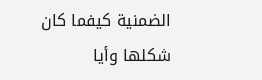الضمنية كيفما كان شكلها وأيا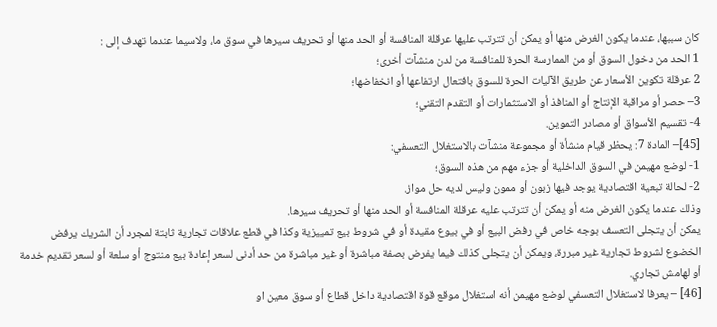كان سببها، عندما يكون الغرض منها أو يمكن أن تترتب عليها عرقلة المنافسة أو الحد منها أو تحريف سيرها في سوق ما، ولاسيما عندما تهدف إلى :
1 الحد من دخول السوق أو من الممارسة الحرة للمنافسة من لدن منشآت أخرى؛
2 عرقلة تكوين الأسعار عن طريق الآليات الحرة للسوق بافتعال ارتفاعها أو انخفاضها؛
3– حصر أو مراقبة الإنتاج أو المنافذ أو الاستثمارات أو التقدم التقني؛
4- تقسيم الأسواق أو مصادر التموين.
[45]– المادة 7: يحظر قيام منشأة أو مجموعة منشآت بالاستغلال التعسفي:
1- لوضع مهيمن في السوق الداخلية أو جزء مهم من هذه السوق؛
2- لحالة تبعية اقتصادية يوجد فيها زبون أو ممون وليس لديه حل مواز.
وذلك عندما يكون الغرض منه أو يمكن أن تترتب عليه عرقلة المنافسة أو الحد منها أو تحريف سيرها.
يمكن أن يتجلى التعسف بوجه خاص في رفض البيع أو في بيوع مقيدة أو في شروط بيع تمييزية وكذا في قطع علاقات تجارية ثابتة لمجرد أن الشريك يرفض الخضوع لشروط تجارية غير مبررة، ويمكن أن يتجلى كذلك فيما يفرض بصفة مباشرة أو غير مباشرة من حد أدنى لسعر إعادة بيع منتوج أو سلعة أو لسعر تقديم خدمة أو لهامش تجاري.
[46] – يعرفا لاستغلال التعسفي لوضع مهيمن أنه استغلال موقع قوة اقتصادية داخل قطاع أو سوق معين او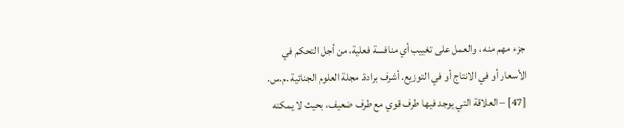جزء مهم منه ، والعمل على تغييب أي منافسة فعلية، من أجل التحكم في الأسعار أو في الانتاج أو في التوزيع. أشرف برادة. مجلة العلوم الجنائية .م.س.
[47] – العلاقة التي يوجد فيها طرف قوي مع طرف ضعيف، بحيث لا يمكنه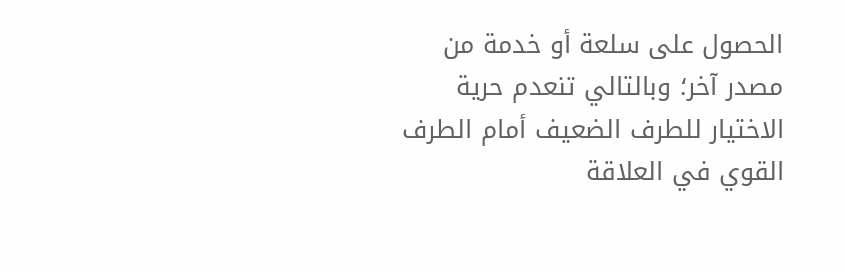الحصول على سلعة أو خدمة من مصدر آخر؛ وبالتالي تنعدم حرية الاختيار للطرف الضعيف أمام الطرف القوي في العلاقة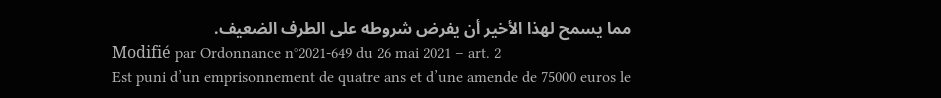مما يسمح لهذا الأخير أن يفرض شروطه على الطرف الضعيف.
Modifié par Ordonnance n°2021-649 du 26 mai 2021 – art. 2
Est puni d’un emprisonnement de quatre ans et d’une amende de 75000 euros le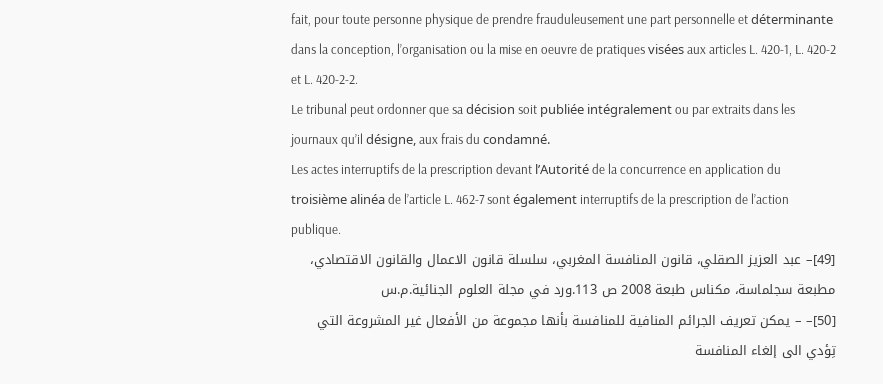fait, pour toute personne physique de prendre frauduleusement une part personnelle et déterminante dans la conception, l’organisation ou la mise en oeuvre de pratiques visées aux articles L. 420-1, L. 420-2 et L. 420-2-2.
Le tribunal peut ordonner que sa décision soit publiée intégralement ou par extraits dans les journaux qu’il désigne, aux frais du condamné.
Les actes interruptifs de la prescription devant l’Autorité de la concurrence en application du troisième alinéa de l’article L. 462-7 sont également interruptifs de la prescription de l’action publique.
[49]– عبد العزيز الصقلي، قانون المنافسة المغربي، سلسلة قانون الاعمال والقانون الاقتصادي، مطبعة سجلماسة، مكناس طبعة 2008 ص 113.ورد في مجلة العلوم الجنائية.م.س
[50]– – يمكن تعريف الجرائم المنافية للمنافسة بأنها مجموعة من الأفعال غير المشروعة التي تِؤدي الى إلغاء المنافسة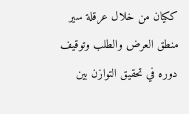ككيان من خلال عرقلة سير منطق العرض والطلب وتوقيف دوره في تحقيق التوازن بين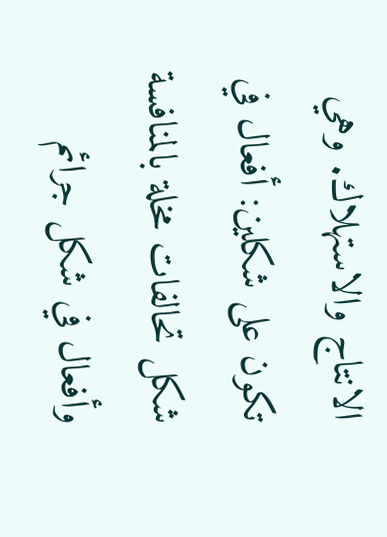الانتاج والاستهلاك. وهي تكون على شكلين: أفعال في شكل تحالفات مخلة بالمنافسة وأفعال في شكل جرائم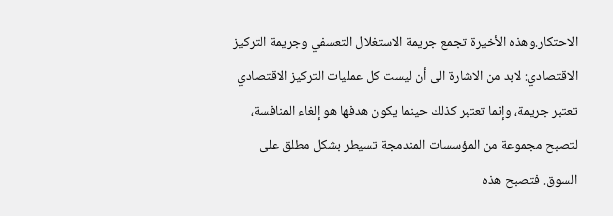الاحتكار.وهذه الأخيرة تجمع جريمة الاستغلال التعسفي وجريمة التركيز الاقتصادي: لابد من الاشارة الى أن ليست كل عمليات التركيز الاقتصادي تعتبر جريمة، وإنما تعتبر كذلك حينما يكون هدفها هو إلغاء المنافسة، لتصبح مجموعة من المؤسسات المندمجة تسيطر بشكل مطلق على السوق. فتصبح هذه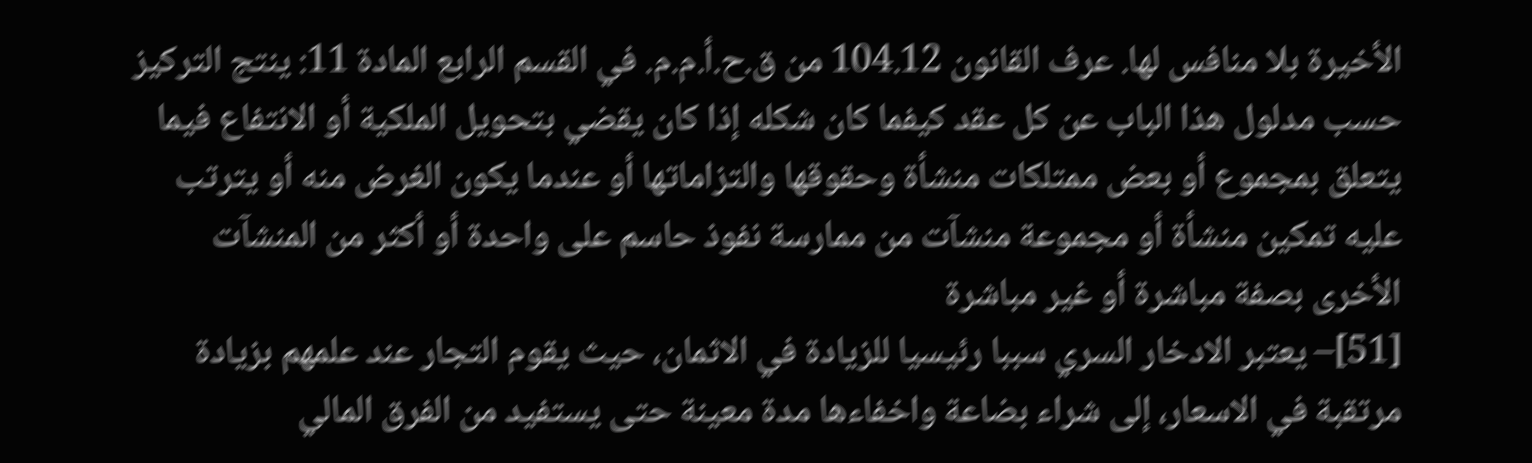الأخيرة بلا منافس لها. عرف القانون 104.12 من ق.ح.أ.م.م. في القسم الرابع المادة 11: ينتج التركيز حسب مدلول هذا الباب عن كل عقد كيفما كان شكله إذا كان يقضي بتحويل الملكية أو الانتفاع فيما يتعلق بمجموع أو بعض ممتلكات منشأة وحقوقها والتزاماتها أو عندما يكون الغرض منه أو يترتب عليه تمكين منشأة أو مجموعة منشآت من ممارسة نفوذ حاسم على واحدة أو أكثر من المنشآت الأخرى بصفة مباشرة أو غير مباشرة
[51]– يعتبر الادخار السري سببا رئيسيا للزيادة في الاثمان، حيث يقوم التجار عند علمهم بزيادة مرتقبة في الاسعار، إلى شراء بضاعة واخفاءها مدة معينة حتى يستفيد من الفرق المالي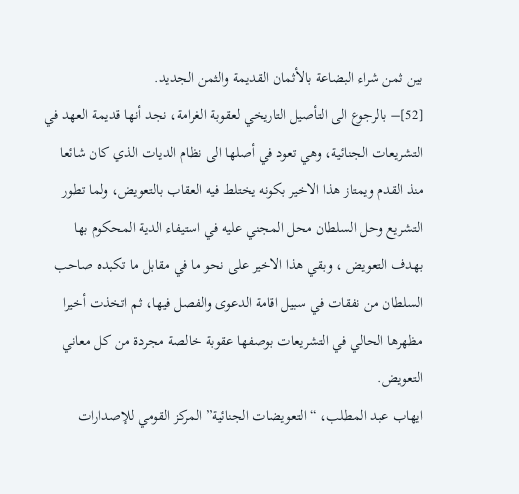بين ثمن شراء البضاعة بالأثمان القديمة والثمن الجديد.
[52]– بالرجوع الى التأصيل التاريخي لعقوبة الغرامة، نجد أنها قديمة العهد في التشريعات الجنائية، وهي تعود في أصلها الى نظام الديات الذي كان شائعا منذ القدم ويمتاز هذا الاخير بكونه يختلط فيه العقاب بالتعويض، ولما تطور التشريع وحل السلطان محل المجني عليه في استيفاء الدية المحكوم بها بهدف التعويض ، وبقي هذا الاخير على نحو ما في مقابل ما تكبده صاحب السلطان من نفقات في سبيل اقامة الدعوى والفصل فيها، ثم اتخذت أخيرا مظهرها الحالي في التشريعات بوصفها عقوبة خالصة مجردة من كل معاني التعويض.
ايهاب عبد المطلب، “التعويضات الجنائية” المركز القومي للإصدارات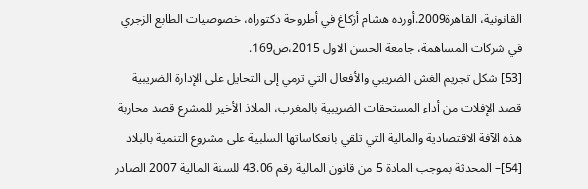القانونية، القاهرة2009.أورده هشام أزكاغ في أطروحة دكتوراه، خصوصيات الطابع الزجري في شركات المساهمة، جامعة الحسن الاول 2015،ص169.
[53] شكل تجريم الغش الضريبي والأفعال التي ترمي إلى التحايل على الإدارة الضريبية قصد الإفلات من أداء المستحقات الضريبية بالمغرب، الملاذ الأخير للمشرع قصد محاربة هذه الآفة الاقتصادية والمالية التي تلقي بانعكاساتها السلبية على مشروع التنمية بالبلاد
[54]– المحدثة بموجب المادة 5 من قانون المالية رقم 43.06 للسنة المالية 2007 الصادر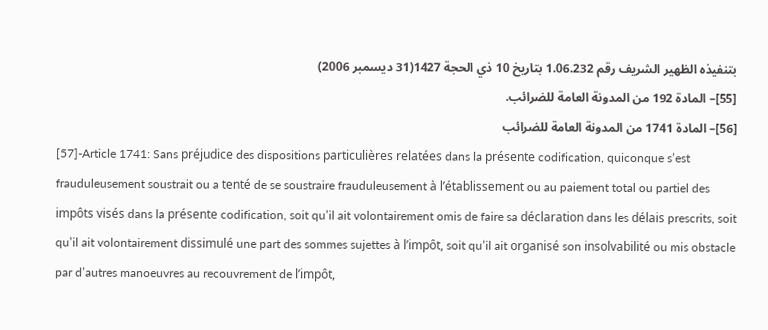بتنفيذه الظهير الشريف رقم 1.06.232 بتاريخ 10 ذي الحجة 1427(31 ديسمبر 2006)
[55]– المادة 192 من المدونة العامة للضرائب.
[56]– المادة 1741 من المدونة العامة للضرائب
[57]-Article 1741: Sans préjudice des dispositions particulières relatées dans la présente codification, quiconque s’est frauduleusement soustrait ou a tenté de se soustraire frauduleusement à l’établissement ou au paiement total ou partiel des impôts visés dans la présente codification, soit qu’il ait volontairement omis de faire sa déclaration dans les délais prescrits, soit qu’il ait volontairement dissimulé une part des sommes sujettes à l’impôt, soit qu’il ait organisé son insolvabilité ou mis obstacle par d’autres manoeuvres au recouvrement de l’impôt,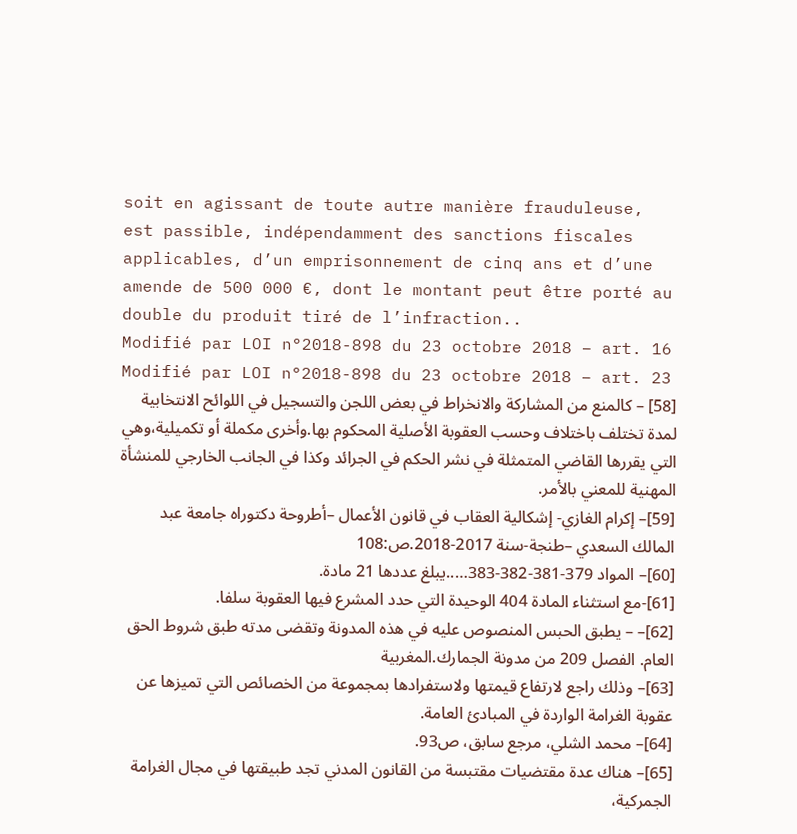soit en agissant de toute autre manière frauduleuse, est passible, indépendamment des sanctions fiscales applicables, d’un emprisonnement de cinq ans et d’une amende de 500 000 €, dont le montant peut être porté au double du produit tiré de l’infraction..
Modifié par LOI n°2018-898 du 23 octobre 2018 – art. 16
Modifié par LOI n°2018-898 du 23 octobre 2018 – art. 23
[58] – كالمنع من المشاركة والانخراط في بعض اللجن والتسجيل في اللوائح الانتخابية لمدة تختلف باختلاف وحسب العقوبة الأصلية المحكوم بها.وأخرى مكملة أو تكميلية،وهي التي يقررها القاضي المتمثلة في نشر الحكم في الجرائد وكذا في الجانب الخارجي للمنشأة المهنية للمعني بالأمر.
[59]– إكرام الغازي- إشكالية العقاب في قانون الأعمال –أطروحة دكتوراه جامعة عبد المالك السعدي –طنجة-سنة 2017-2018.ص:108
[60]– المواد 379-381-382-383…..يبلغ عددها 21 مادة.
[61]-مع استثناء المادة 404 الوحيدة التي حدد المشرع فيها العقوبة سلفا.
[62]– – يطبق الحبس المنصوص عليه في هذه المدونة وتقضى مدته طبق شروط الحق العام. الفصل 209 من مدونة الجمارك.المغربية
[63]– وذلك راجع لارتفاع قيمتها ولاستفرادها بمجموعة من الخصائص التي تميزها عن عقوبة الغرامة الواردة في المبادئ العامة.
[64]– محمد الشلي، مرجع سابق، ص93.
[65]– هناك عدة مقتضيات مقتبسة من القانون المدني تجد طبيقتها في مجال الغرامة الجمركية،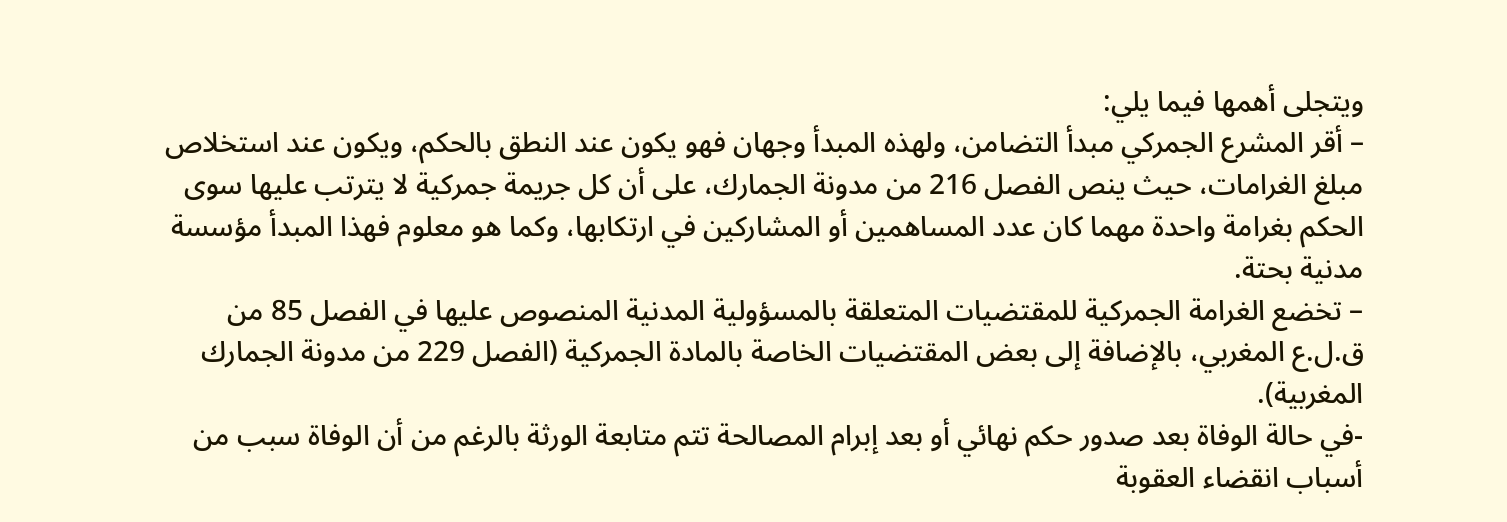ويتجلى أهمها فيما يلي:
– أقر المشرع الجمركي مبدأ التضامن، ولهذه المبدأ وجهان فهو يكون عند النطق بالحكم، ويكون عند استخلاص مبلغ الغرامات، حيث ينص الفصل 216 من مدونة الجمارك، على أن كل جريمة جمركية لا يترتب عليها سوى الحكم بغرامة واحدة مهما كان عدد المساهمين أو المشاركين في ارتكابها، وكما هو معلوم فهذا المبدأ مؤسسة مدنية بحتة.
– تخضع الغرامة الجمركية للمقتضيات المتعلقة بالمسؤولية المدنية المنصوص عليها في الفصل 85 من ق.ل.ع المغربي، بالإضافة إلى بعض المقتضيات الخاصة بالمادة الجمركية (الفصل 229 من مدونة الجمارك المغربية).
-في حالة الوفاة بعد صدور حكم نهائي أو بعد إبرام المصالحة تتم متابعة الورثة بالرغم من أن الوفاة سبب من أسباب انقضاء العقوبة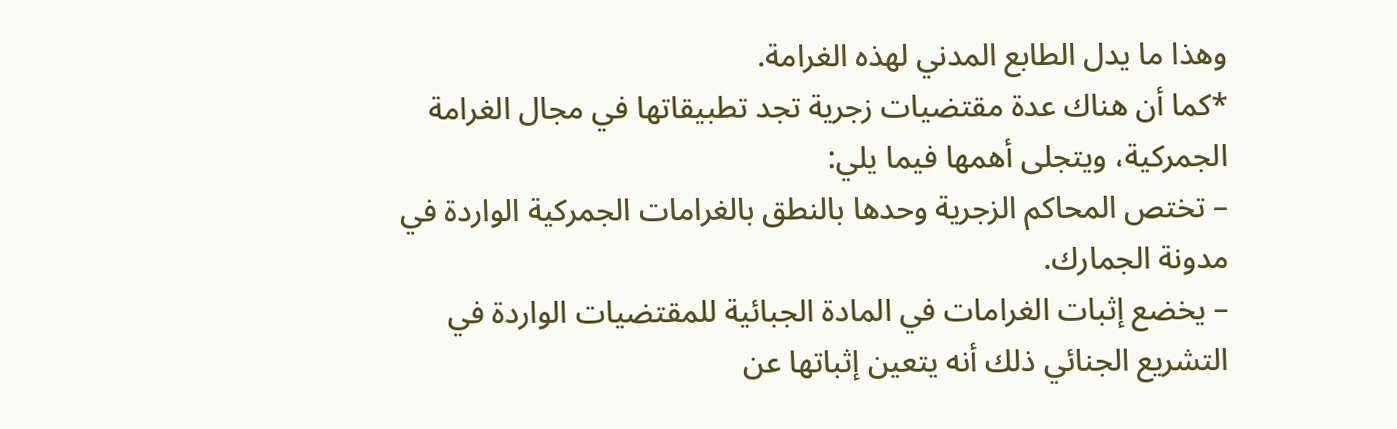وهذا ما يدل الطابع المدني لهذه الغرامة.
*كما أن هناك عدة مقتضيات زجرية تجد تطبيقاتها في مجال الغرامة الجمركية، ويتجلى أهمها فيما يلي:
– تختص المحاكم الزجرية وحدها بالنطق بالغرامات الجمركية الواردة في مدونة الجمارك.
– يخضع إثبات الغرامات في المادة الجبائية للمقتضيات الواردة في التشريع الجنائي ذلك أنه يتعين إثباتها عن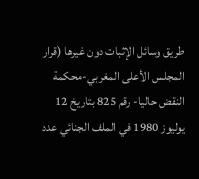طريق وسائل الإثبات دون غيرها (قرار المجلس الأعلى المغربي-محكمة النقض حاليا- رقم 825 بتاريخ 12 يوليوز 1980 في الملف الجنائي عدد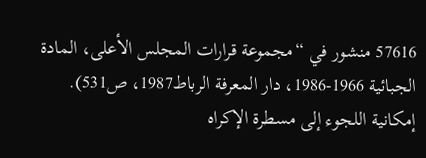57616 منشور في “مجموعة قرارات المجلس الأعلى، المادة الجبائية 1966-1986، دار المعرفة الرباط1987، ص531).
إمكانية اللجوء إلى مسطرة الإكراه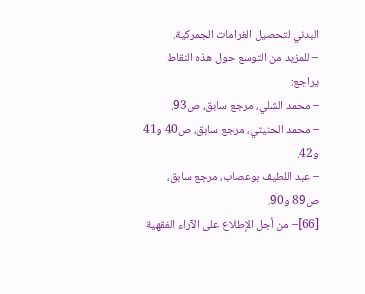البدني لتحصيل الغرامات الجمركية.
– للمزيد من التوسع حول هذه النقاط يراجع:
– محمد الشلي، مرجع سابق، ص93.
– محمد الحنيتي، مرجع سابق، ص40 و41 و42.
– عبد اللطيف بوعصاب، مرجع سابق، ص89 و90.
[66]– من أجل الإطلاع على الآراء الفقهية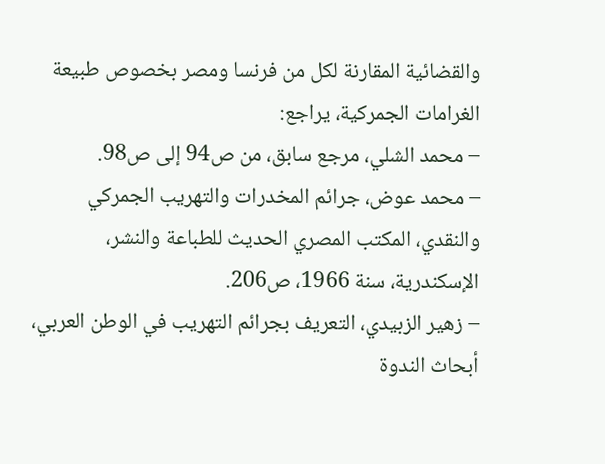والقضائية المقارنة لكل من فرنسا ومصر بخصوص طبيعة الغرامات الجمركية، يراجع:
– محمد الشلي، مرجع سابق، من ص94 إلى ص98.
– محمد عوض، جرائم المخدرات والتهريب الجمركي والنقدي، المكتب المصري الحديث للطباعة والنشر، الإسكندرية، سنة 1966، ص206.
– زهير الزبيدي، التعريف بجرائم التهريب في الوطن العربي، أبحاث الندوة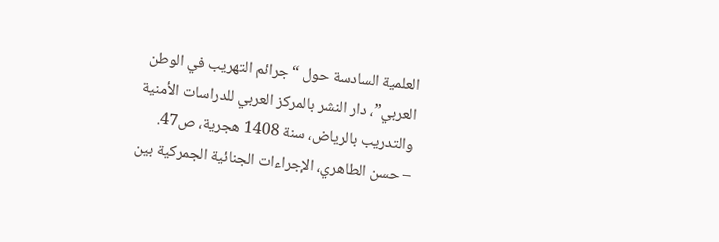العلمية السادسة حول “جرائم التهريب في الوطن العربي”، دار النشر بالمركز العربي للدراسات الأمنية والتدريب بالرياض، سنة 1408 هجرية، ص47.
– حسن الطاهري، الإجراءات الجنائية الجمركية بين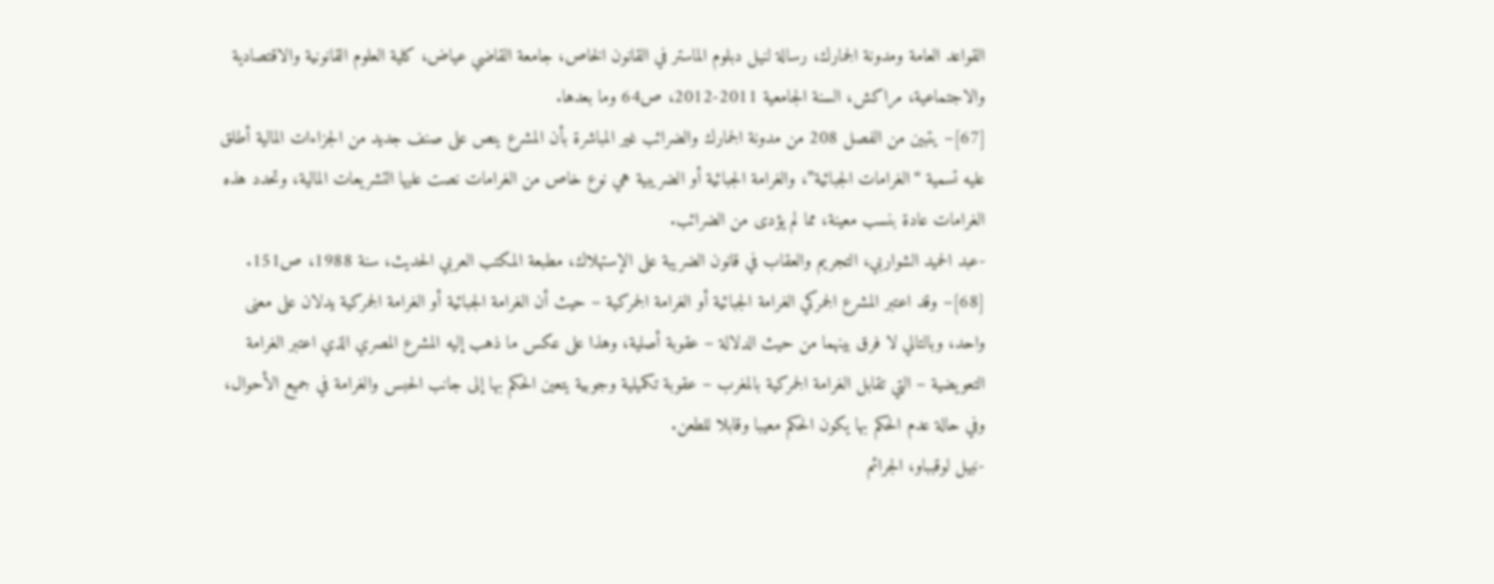القواعد العامة ومدونة الجمارك، رسالة لنيل دبلوم الماستر في القانون الخاص، جامعة القاضي عياض، كلية العلوم القانونية والاقتصادية والاجتماعية، مراكش، السنة الجامعية 2011-2012، ص64 وما بعدها.
[67]– يتبين من الفصل 208 من مدونة الجمارك والضرائب غير المباشرة بأن المشرع ينص على صنف جديد من الجزاءات المالية أطلق عليه تسمية “الغرامات الجبائية”، والغرامة الجبائية أو الضريبية هي نوع خاص من الغرامات نصت عليها التشريعات المالية، وتحدد هذه الغرامات عادة بنسب معينة، مما لم يؤدى من الضرائب.
-عبد الحميد الشواربي، التجريم والعقاب في قانون الضريبة على الإستهلاك، مطبعة المكتب العربي الحديث، سنة 1988، ص151.
[68]– وقد اعتبر المشرع الجمركي الغرامة الجبائية أو الغرامة الجمركية – حيث أن الغرامة الجبائية أو الغرامة الجمركية يدلان على معنى واحد، وبالتالي لا فرق بينهما من حيث الدلالة – عقوبة أصلية، وهذا على عكس ما ذهب إليه المشرع المصري الذي اعتبر الغرامة التعويضية – التي تقابل الغرامة الجمركية بالمغرب – عقوبة تكميلية وجوبية يتعين الحكم بها إلى جانب الحبس والغرامة في جميع الأحوال، وفي حالة عدم الحكم بها يكون الحكم معيبا وقابلا للطعن.
-نبيل لوقبباو، الجرائم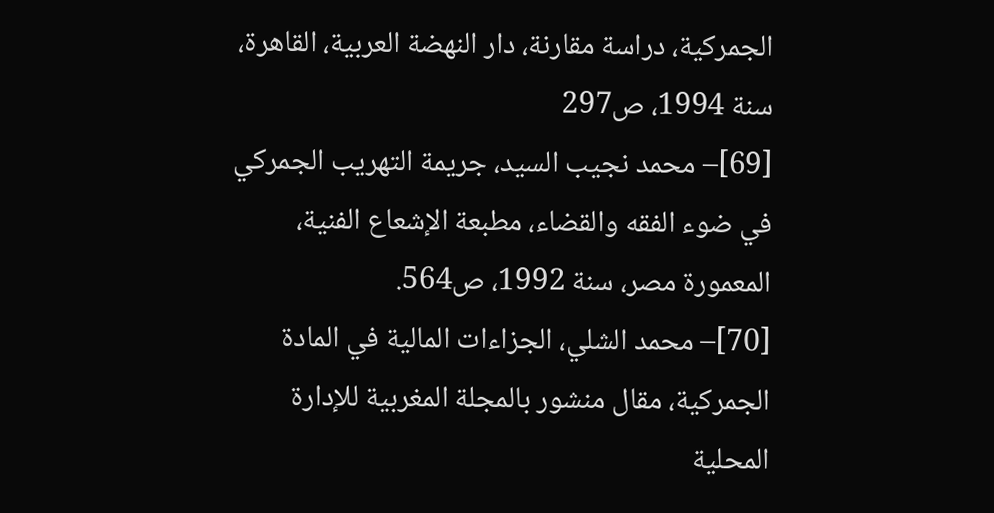الجمركية، دراسة مقارنة، دار النهضة العربية، القاهرة، سنة 1994، ص297
[69]– محمد نجيب السيد، جريمة التهريب الجمركي في ضوء الفقه والقضاء، مطبعة الإشعاع الفنية، المعمورة مصر، سنة 1992، ص564.
[70]– محمد الشلي، الجزاءات المالية في المادة الجمركية، مقال منشور بالمجلة المغربية للإدارة المحلية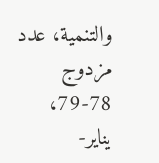والتنمية، عدد مزدوج 78-79، يناير-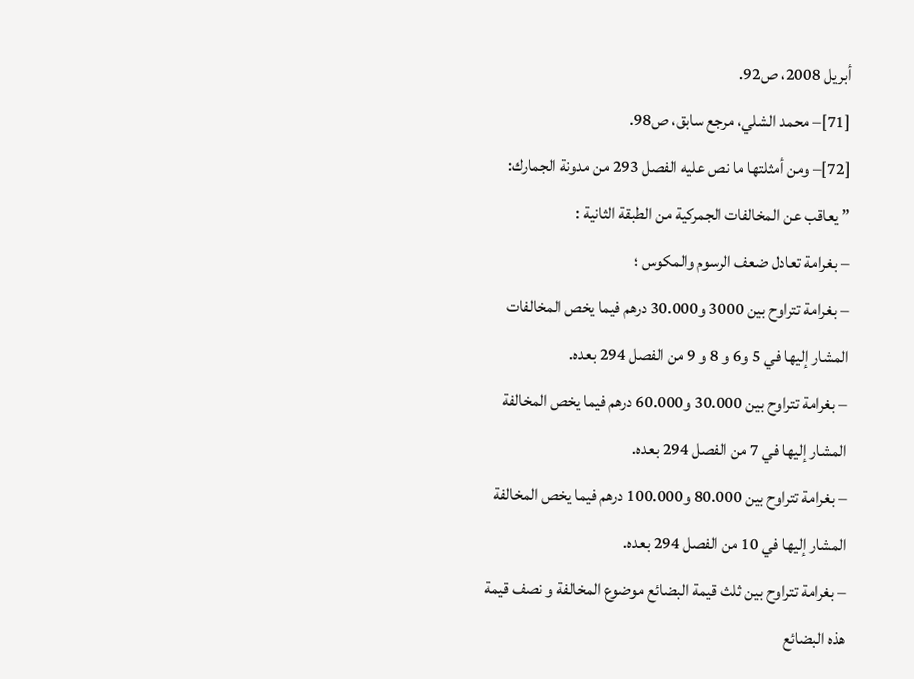أبريل 2008، ص92.
[71]– محمد الشلي، مرجع سابق، ص98.
[72]– ومن أمثلتها ما نص عليه الفصل 293 من مدونة الجمارك:
” يعاقب عن المخالفات الجمركية من الطبقة الثانية :
– بغرامة تعادل ضعف الرسوم والمكوس ؛
– بغرامة تتراوح بين 3000 و30.000 درهم فيما يخص المخالفات المشار إليها في 5 و6 و 8 و 9 من الفصل 294 بعده.
– بغرامة تتراوح بين 30.000 و60.000 درهم فيما يخص المخالفة المشار إليها في 7 من الفصل 294 بعده.
– بغرامة تتراوح بين 80.000 و100.000 درهم فيما يخص المخالفة المشار إليها في 10 من الفصل 294 بعده.
– بغرامة تتراوح بين ثلث قيمة البضائع موضوع المخالفة و نصف قيمة هذه البضائع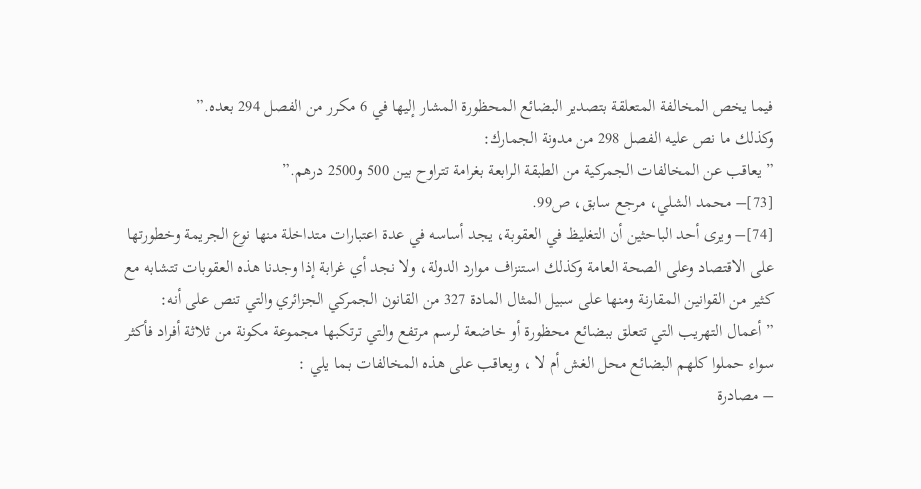فيما يخص المخالفة المتعلقة بتصدير البضائع المحظورة المشار إليها في 6 مكرر من الفصل 294 بعده.”
وكذلك ما نص عليه الفصل 298 من مدونة الجمارك:
” يعاقب عن المخالفات الجمركية من الطبقة الرابعة بغرامة تتراوح بين 500 و2500 درهم.”
[73]– محمد الشلي، مرجع سابق، ص99.
[74]– ويرى أحد الباحثين أن التغليظ في العقوبة، يجد أساسه في عدة اعتبارات متداخلة منها نوع الجريمة وخطورتها على الاقتصاد وعلى الصحة العامة وكذلك استنزاف موارد الدولة، ولا نجد أي غرابة إذا وجدنا هذه العقوبات تتشابه مع كثير من القوانين المقارنة ومنها على سبيل المثال المادة 327 من القانون الجمركي الجزائري والتي تنص على أنه:
” أعمال التهريب التي تتعلق ببضائع محظورة أو خاضعة لرسم مرتفع والتي ترتكبها مجموعة مكونة من ثلاثة أفراد فأكثر سواء حملوا كلهم البضائع محل الغش أم لا ، ويعاقب على هذه المخالفات بـما يلي :
– مصادرة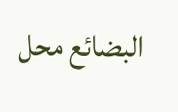البضائع محل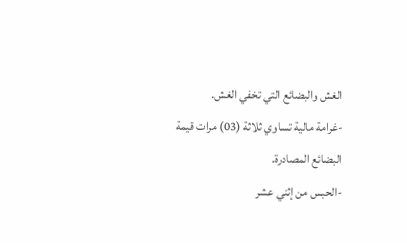الغش والبضائع التي تخفي الغش.
-غرامة مالية تساوي ثلاثة (03) مرات قيمة البضائع المصادرة.
-الحبس من إثني عشر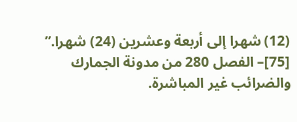(12) شهرا إلى أربعة وعشرين (24) شهرا.”
[75]– الفصل 280 من مدونة الجمارك والضرائب غير المباشرة.